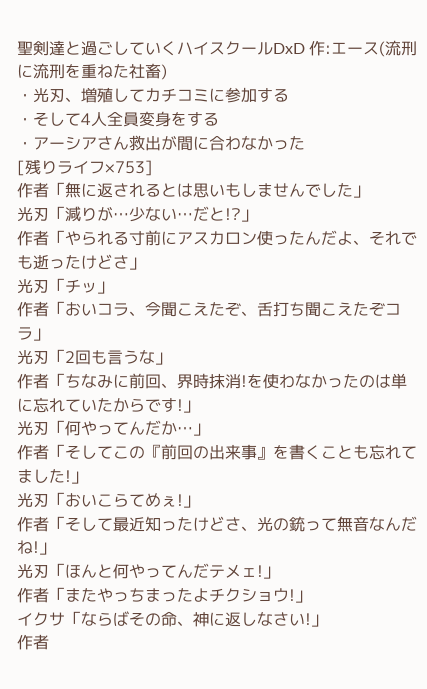聖剣達と過ごしていくハイスクールDxD 作:エース(流刑に流刑を重ねた社畜)
・光刃、増殖してカチコミに参加する
・そして4人全員変身をする
・アーシアさん救出が間に合わなかった
[残りライフ×753]
作者「無に返されるとは思いもしませんでした」
光刃「減りが…少ない…だと!?」
作者「やられる寸前にアスカロン使ったんだよ、それでも逝ったけどさ」
光刃「チッ」
作者「おいコラ、今聞こえたぞ、舌打ち聞こえたぞコラ」
光刃「2回も言うな」
作者「ちなみに前回、界時抹消!を使わなかったのは単に忘れていたからです!」
光刃「何やってんだか…」
作者「そしてこの『前回の出来事』を書くことも忘れてました!」
光刃「おいこらてめぇ!」
作者「そして最近知ったけどさ、光の銃って無音なんだね!」
光刃「ほんと何やってんだテメェ!」
作者「またやっちまったよチクショウ!」
イクサ「ならばその命、神に返しなさい!」
作者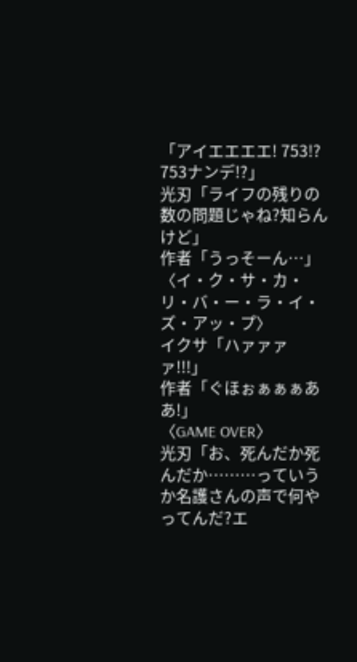「アイエエエエ! 753!? 753ナンデ!?」
光刃「ライフの残りの数の問題じゃね?知らんけど」
作者「うっそーん…」
〈イ・ク・サ・カ・リ・バ・ー・ラ・イ・ズ・アッ・プ〉
イクサ「ハァァァァ!!!」
作者「ぐほぉぁぁぁああ!」
〈GAME OVER〉
光刃「お、死んだか死んだか………っていうか名護さんの声で何やってんだ?エ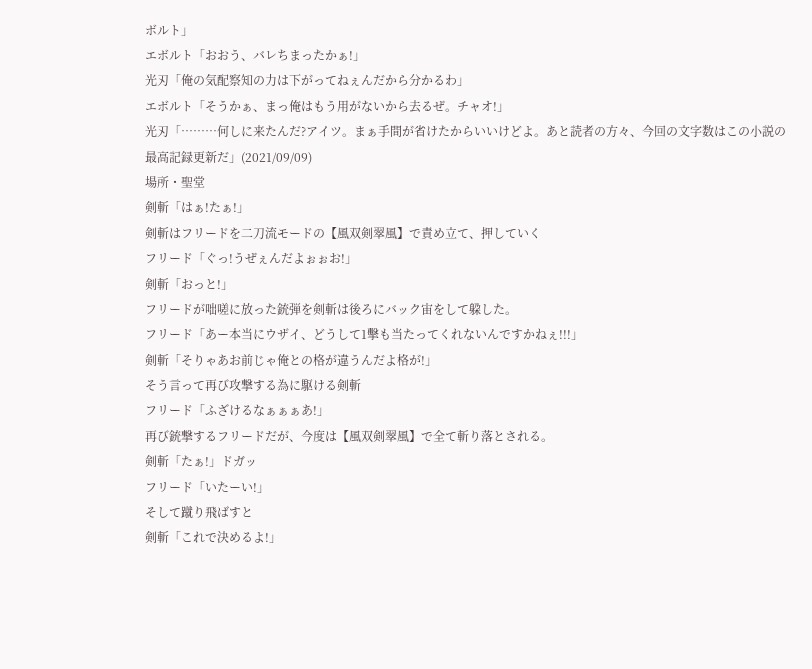ボルト」
エボルト「おおう、バレちまったかぁ!」
光刃「俺の気配察知の力は下がってねぇんだから分かるわ」
エボルト「そうかぁ、まっ俺はもう用がないから去るぜ。チャオ!」
光刃「………何しに来たんだ?アイツ。まぁ手間が省けたからいいけどよ。あと読者の方々、今回の文字数はこの小説の最高記録更新だ」(2021/09/09)
場所・聖堂
剣斬「はぁ!たぁ!」
剣斬はフリードを二刀流モードの【風双剣翠風】で責め立て、押していく
フリード「ぐっ!うぜぇんだよぉぉお!」
剣斬「おっと!」
フリードが咄嗟に放った銃弾を剣斬は後ろにバック宙をして躱した。
フリード「あー本当にウザイ、どうして1擊も当たってくれないんですかねぇ!!!」
剣斬「そりゃあお前じゃ俺との格が違うんだよ格が!」
そう言って再び攻撃する為に駆ける剣斬
フリード「ふざけるなぁぁぁあ!」
再び銃撃するフリードだが、今度は【風双剣翠風】で全て斬り落とされる。
剣斬「たぁ!」ドガッ
フリード「いたーい!」
そして蹴り飛ばすと
剣斬「これで決めるよ!」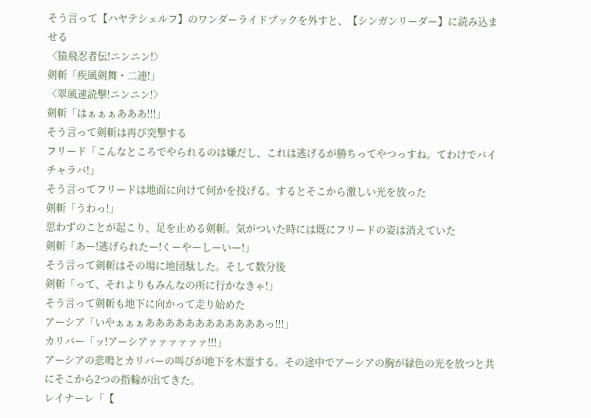そう言って【ハヤテシェルフ】のワンダーライドブックを外すと、【シンガンリーダー】に読み込ませる
〈猿飛忍者伝!ニンニン!〉
剣斬「疾風剣舞・二連!」
〈翠風速読撃!ニンニン!〉
剣斬「はぁぁぁあああ!!!」
そう言って剣斬は再び突撃する
フリード「こんなところでやられるのは嫌だし、これは逃げるが勝ちってやつっすね。てわけでバイチャラバ!」
そう言ってフリードは地面に向けて何かを投げる。するとそこから激しい光を放った
剣斬「うわっ!」
思わずのことが起こり、足を止める剣斬。気がついた時には既にフリードの姿は消えていた
剣斬「あー!逃げられたー!くーやーしーいー!」
そう言って剣斬はその場に地団駄した。そして数分後
剣斬「って、それよりもみんなの所に行かなきゃ!」
そう言って剣斬も地下に向かって走り始めた
アーシア「いやぁぁぁああああああああああああっ!!!」
カリバー「ッ!アーシアァァァァァァ!!!」
アーシアの悲鳴とカリバーの叫びが地下を木霊する。その途中でアーシアの胸が緑色の光を放つと共にそこから2つの指輪が出てきた。
レイナーレ「【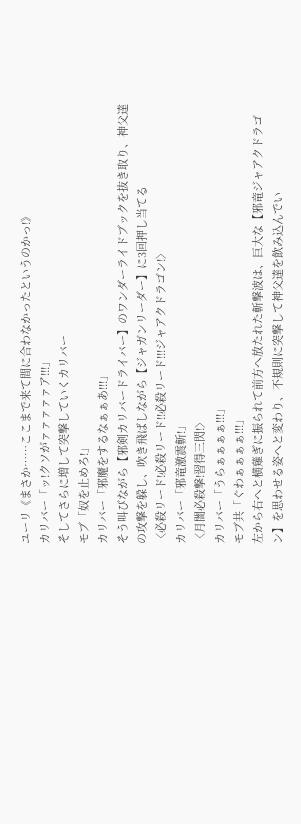ユーリ《まさか……ここまで来て間に合わなかったというのかっ!》
カリバー「ッ!クソがァァァァァア!!!」
そしてさらに増して突撃していくカリバー
モブ「奴を止めろ!」
カリバー「邪魔をするなぁぁあ!!!」
そう叫びながら【邪剣カリバードライバー】のワンダーライドブックを抜き取り、神父達の攻撃を躱し、吹き飛ばしながら【ジャガンリーダー】に3回押し当てる
〈必殺リード!必殺リード!!必殺リード!!!ジャアクドラゴン!〉
カリバー「邪竜激震斬!」
〈月闇必殺撃!習得三閃!〉
カリバー「うらぁぁぁぁ!!!」
モブ共「ぐわぁぁぁぁ!!!」
左から右へと横薙ぎに振られて前方へ放たれた斬撃波は、巨大な【邪竜ジャアクドラゴン】を思わせる姿へと変わり、不規則に突撃して神父達を飲み込んでい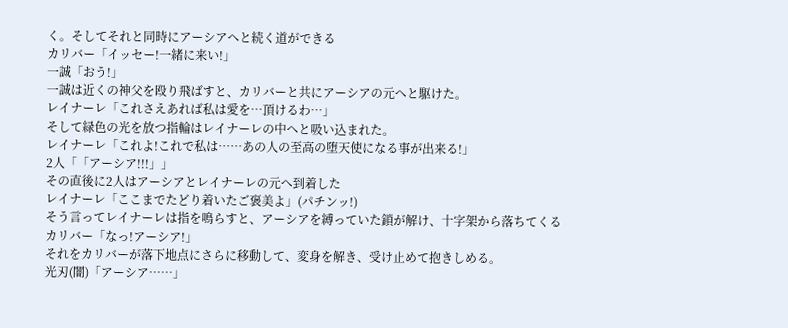く。そしてそれと同時にアーシアへと続く道ができる
カリバー「イッセー!一緒に来い!」
一誠「おう!」
一誠は近くの神父を殴り飛ばすと、カリバーと共にアーシアの元へと駆けた。
レイナーレ「これさえあれば私は愛を…頂けるわ…」
そして緑色の光を放つ指輪はレイナーレの中へと吸い込まれた。
レイナーレ「これよ!これで私は……あの人の至高の堕天使になる事が出来る!」
2人「「アーシア!!!」」
その直後に2人はアーシアとレイナーレの元へ到着した
レイナーレ「ここまでたどり着いたご褒美よ」(パチンッ!)
そう言ってレイナーレは指を鳴らすと、アーシアを縛っていた鎖が解け、十字架から落ちてくる
カリバー「なっ!アーシア!」
それをカリバーが落下地点にさらに移動して、変身を解き、受け止めて抱きしめる。
光刃(闇)「アーシア……」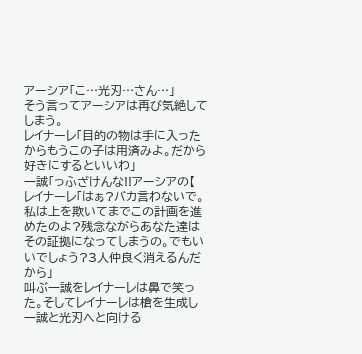アーシア「こ…光刃…さん…」
そう言ってアーシアは再び気絶してしまう。
レイナーレ「目的の物は手に入ったからもうこの子は用済みよ。だから好きにするといいわ」
一誠「っふざけんな!!アーシアの【
レイナーレ「はぁ?バカ言わないで。私は上を欺いてまでこの計画を進めたのよ?残念ながらあなた達はその証拠になってしまうの。でもいいでしょう?3人仲良く消えるんだから」
叫ぶ一誠をレイナーレは鼻で笑った。そしてレイナーレは槍を生成し一誠と光刃へと向ける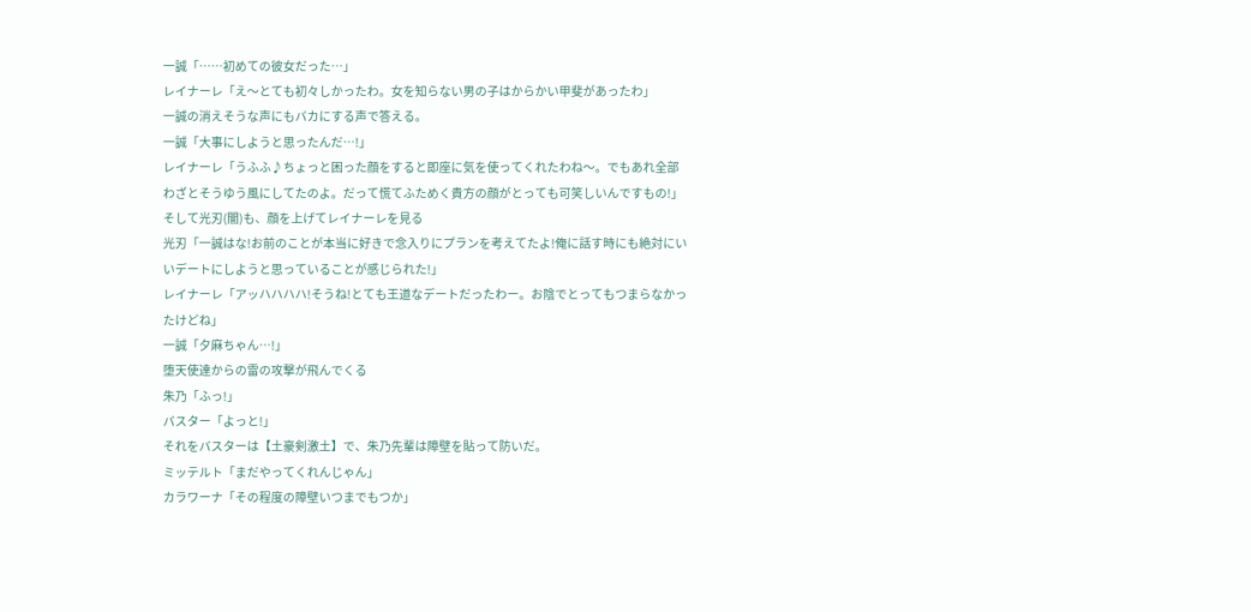一誠「……初めての彼女だった…」
レイナーレ「え〜とても初々しかったわ。女を知らない男の子はからかい甲斐があったわ」
一誠の消えそうな声にもバカにする声で答える。
一誠「大事にしようと思ったんだ…!」
レイナーレ「うふふ♪ちょっと困った顔をすると即座に気を使ってくれたわね〜。でもあれ全部わざとそうゆう風にしてたのよ。だって慌てふためく貴方の顔がとっても可笑しいんですもの!」
そして光刃(闇)も、顔を上げてレイナーレを見る
光刃「一誠はな!お前のことが本当に好きで念入りにプランを考えてたよ!俺に話す時にも絶対にいいデートにしようと思っていることが感じられた!」
レイナーレ「アッハハハハ!そうね!とても王道なデートだったわー。お陰でとってもつまらなかったけどね」
一誠「夕麻ちゃん…!」
堕天使達からの雷の攻撃が飛んでくる
朱乃「ふっ!」
バスター「よっと!」
それをバスターは【土豪剣激土】で、朱乃先輩は障壁を貼って防いだ。
ミッテルト「まだやってくれんじゃん」
カラワーナ「その程度の障壁いつまでもつか」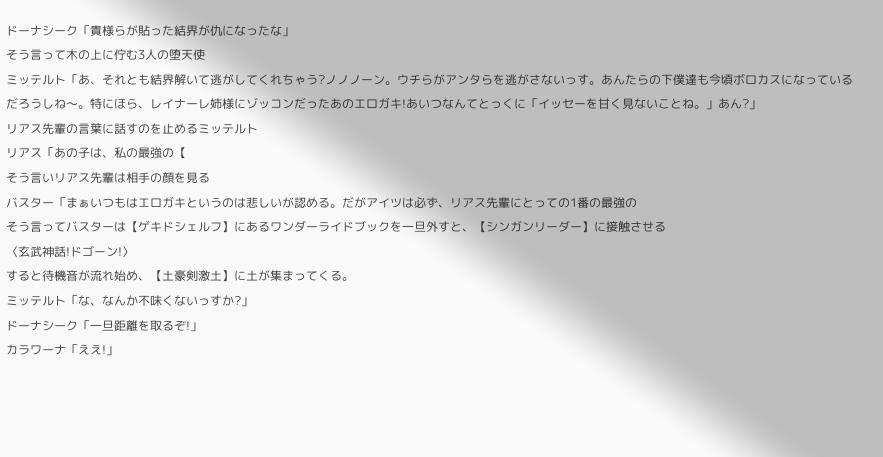ドーナシーク「貴様らが貼った結界が仇になったな」
そう言って木の上に佇む3人の堕天使
ミッテルト「あ、それとも結界解いて逃がしてくれちゃう?ノノノーン。ウチらがアンタらを逃がさないっす。あんたらの下僕達も今頃ボロカスになっているだろうしね〜。特にほら、レイナーレ姉様にゾッコンだったあのエロガキ!あいつなんてとっくに「イッセーを甘く見ないことね。」あん?」
リアス先輩の言葉に話すのを止めるミッテルト
リアス「あの子は、私の最強の【
そう言いリアス先輩は相手の顔を見る
バスター「まぁいつもはエロガキというのは悲しいが認める。だがアイツは必ず、リアス先輩にとっての1番の最強の
そう言ってバスターは【ゲキドシェルフ】にあるワンダーライドブックを一旦外すと、【シンガンリーダー】に接触させる
〈玄武神話!ドゴーン!〉
すると待機音が流れ始め、【土豪剣激土】に土が集まってくる。
ミッテルト「な、なんか不味くないっすか?」
ドーナシーク「一旦距離を取るぞ!」
カラワーナ「ええ!」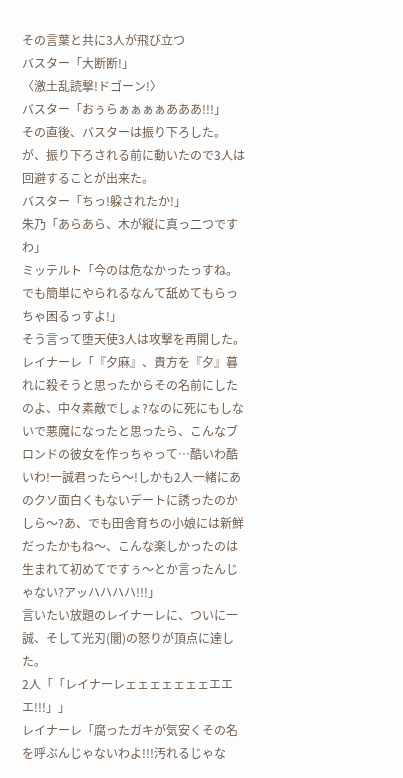その言葉と共に3人が飛び立つ
バスター「大断断!」
〈激土乱読撃!ドゴーン!〉
バスター「おぅらぁぁぁぁあああ!!!」
その直後、バスターは振り下ろした。が、振り下ろされる前に動いたので3人は回避することが出来た。
バスター「ちっ!躱されたか!」
朱乃「あらあら、木が縦に真っ二つですわ」
ミッテルト「今のは危なかったっすね。でも簡単にやられるなんて舐めてもらっちゃ困るっすよ!」
そう言って堕天使3人は攻撃を再開した。
レイナーレ「『夕麻』、貴方を『夕』暮れに殺そうと思ったからその名前にしたのよ、中々素敵でしょ?なのに死にもしないで悪魔になったと思ったら、こんなブロンドの彼女を作っちゃって…酷いわ酷いわ!一誠君ったら〜!しかも2人一緒にあのクソ面白くもないデートに誘ったのかしら〜?あ、でも田舎育ちの小娘には新鮮だったかもね〜、こんな楽しかったのは生まれて初めてですぅ〜とか言ったんじゃない?アッハハハハ!!!」
言いたい放題のレイナーレに、ついに一誠、そして光刃(闇)の怒りが頂点に達した。
2人「「レイナーレェェェェェェェエエエ!!!」」
レイナーレ「腐ったガキが気安くその名を呼ぶんじゃないわよ!!!汚れるじゃな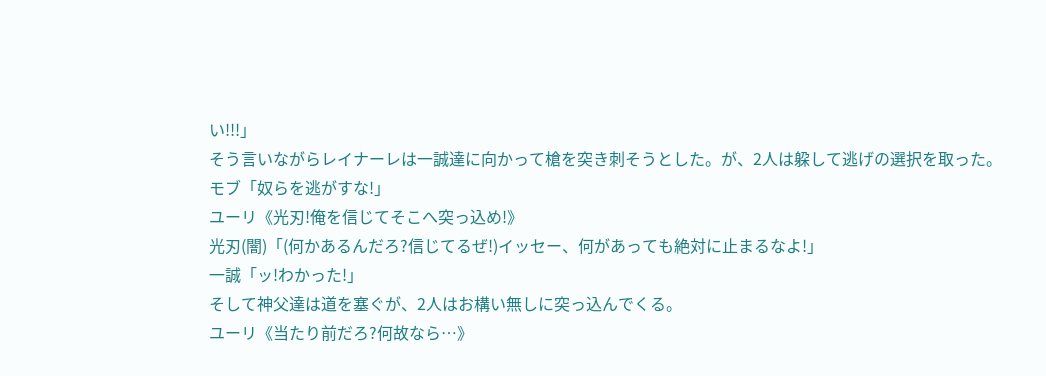い!!!」
そう言いながらレイナーレは一誠達に向かって槍を突き刺そうとした。が、2人は躱して逃げの選択を取った。
モブ「奴らを逃がすな!」
ユーリ《光刃!俺を信じてそこへ突っ込め!》
光刃(闇)「(何かあるんだろ?信じてるぜ!)イッセー、何があっても絶対に止まるなよ!」
一誠「ッ!わかった!」
そして神父達は道を塞ぐが、2人はお構い無しに突っ込んでくる。
ユーリ《当たり前だろ?何故なら…》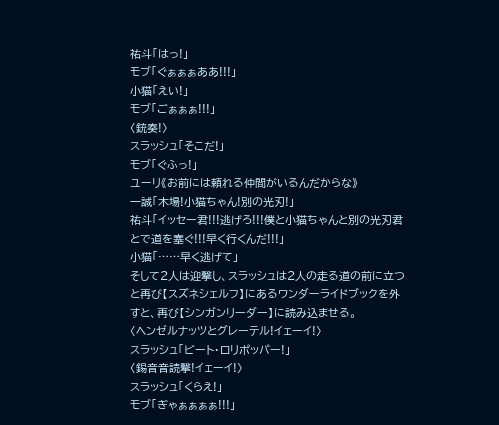祐斗「はっ!」
モブ「ぐぁぁぁああ!!!」
小猫「えい!」
モブ「ごぁぁぁ!!!」
〈銃奏!〉
スラッシュ「そこだ!」
モブ「ぐふっ!」
ユーリ《お前には頼れる仲間がいるんだからな》
一誠「木場!小猫ちゃん!別の光刃!」
祐斗「イッセー君!!!逃げろ!!!僕と小猫ちゃんと別の光刃君とで道を塞ぐ!!!早く行くんだ!!!」
小猫「……早く逃げて」
そして2人は迎撃し、スラッシュは2人の走る道の前に立つと再び【スズネシェルフ】にあるワンダーライドブックを外すと、再び【シンガンリーダー】に読み込ませる。
〈ヘンゼルナッツとグレーテル!イェーイ!〉
スラッシュ「ビート・ロリポッパー!」
〈錫音音読撃!イェーイ!〉
スラッシュ「くらえ!」
モブ「ぎゃぁぁぁぁ!!!」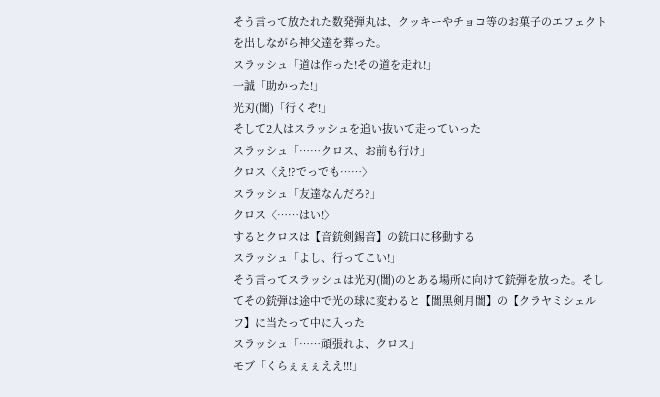そう言って放たれた数発弾丸は、クッキーやチョコ等のお菓子のエフェクトを出しながら神父達を葬った。
スラッシュ「道は作った!その道を走れ!」
一誠「助かった!」
光刃(闇)「行くぞ!」
そして2人はスラッシュを追い抜いて走っていった
スラッシュ「……クロス、お前も行け」
クロス〈え!?でっでも……〉
スラッシュ「友達なんだろ?」
クロス〈……はい!〉
するとクロスは【音銃剣錫音】の銃口に移動する
スラッシュ「よし、行ってこい!」
そう言ってスラッシュは光刃(闇)のとある場所に向けて銃弾を放った。そしてその銃弾は途中で光の球に変わると【闇黒剣月闇】の【クラヤミシェルフ】に当たって中に入った
スラッシュ「……頑張れよ、クロス」
モブ「くらぇぇぇええ!!!」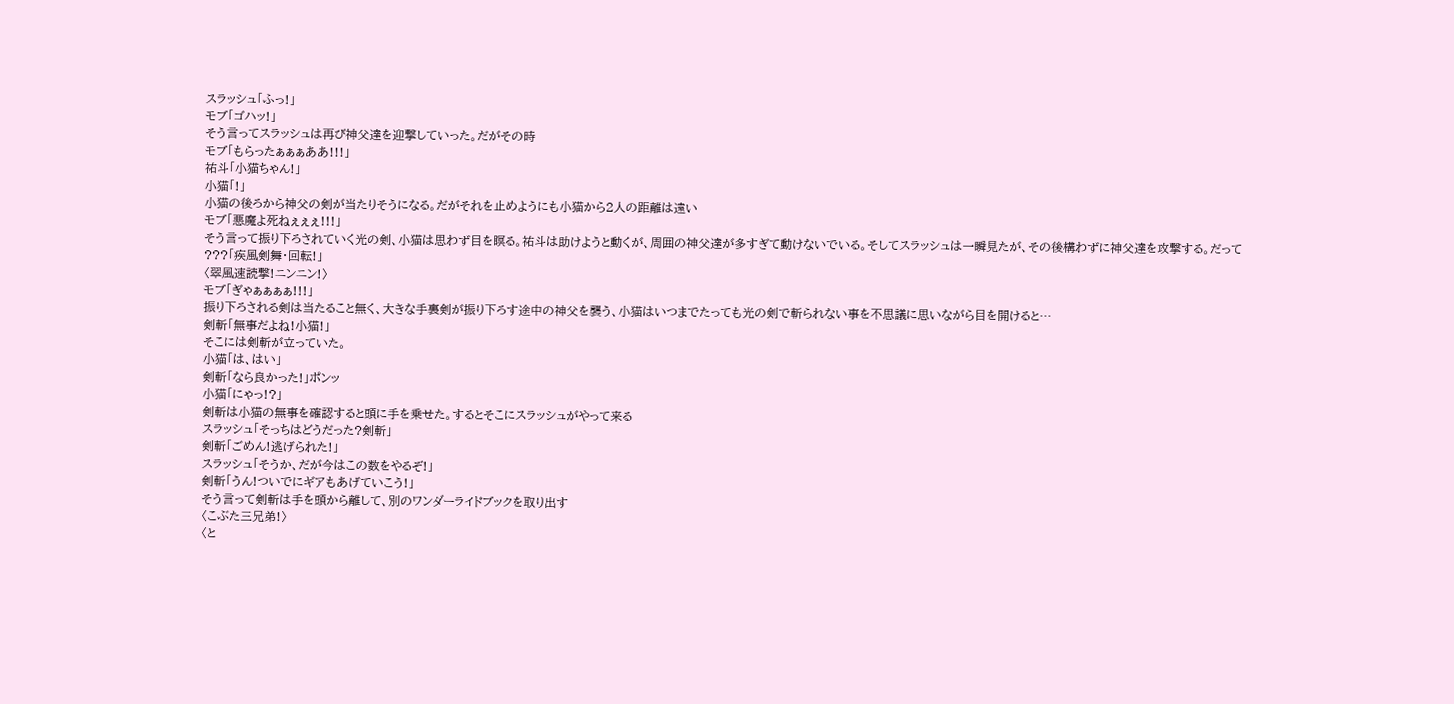スラッシュ「ふっ!」
モブ「ゴハッ!」
そう言ってスラッシュは再び神父達を迎撃していった。だがその時
モブ「もらったぁぁぁああ!!!」
祐斗「小猫ちゃん!」
小猫「!」
小猫の後ろから神父の剣が当たりそうになる。だがそれを止めようにも小猫から2人の距離は遠い
モブ「悪魔よ死ねぇぇぇ!!!」
そう言って振り下ろされていく光の剣、小猫は思わず目を瞑る。祐斗は助けようと動くが、周囲の神父達が多すぎて動けないでいる。そしてスラッシュは一瞬見たが、その後構わずに神父達を攻撃する。だって
???「疾風剣舞・回転!」
〈翠風速読撃!ニンニン!〉
モブ「ぎゃぁぁぁぁ!!!」
振り下ろされる剣は当たること無く、大きな手裏剣が振り下ろす途中の神父を襲う、小猫はいつまでたっても光の剣で斬られない事を不思議に思いながら目を開けると…
剣斬「無事だよね!小猫!」
そこには剣斬が立っていた。
小猫「は、はい」
剣斬「なら良かった!」ポンッ
小猫「にゃっ!?」
剣斬は小猫の無事を確認すると頭に手を乗せた。するとそこにスラッシュがやって来る
スラッシュ「そっちはどうだった?剣斬」
剣斬「ごめん!逃げられた!」
スラッシュ「そうか、だが今はこの数をやるぞ!」
剣斬「うん!ついでにギアもあげていこう!」
そう言って剣斬は手を頭から離して、別のワンダーライドブックを取り出す
〈こぶた三兄弟!〉
〈と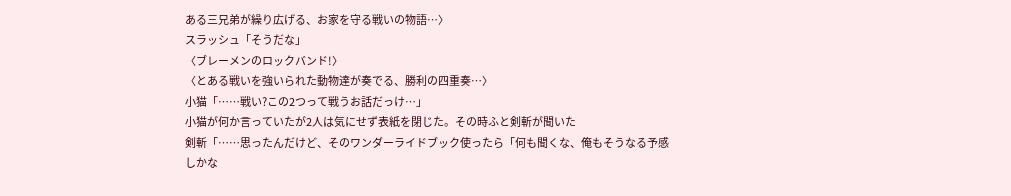ある三兄弟が繰り広げる、お家を守る戦いの物語…〉
スラッシュ「そうだな」
〈ブレーメンのロックバンド!〉
〈とある戦いを強いられた動物達が奏でる、勝利の四重奏…〉
小猫「……戦い?この2つって戦うお話だっけ…」
小猫が何か言っていたが2人は気にせず表紙を閉じた。その時ふと剣斬が聞いた
剣斬「……思ったんだけど、そのワンダーライドブック使ったら「何も聞くな、俺もそうなる予感しかな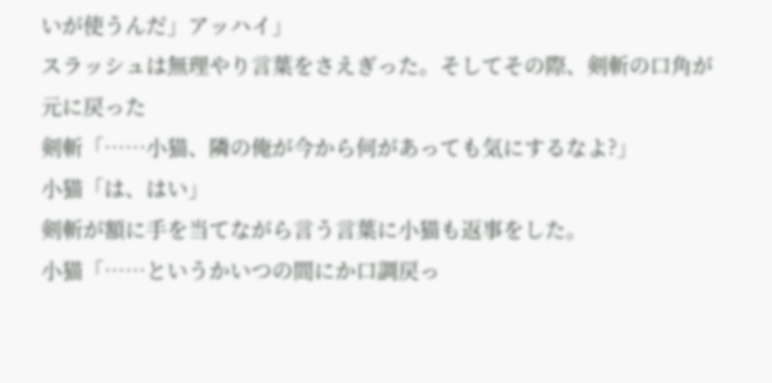いが使うんだ」アッハイ」
スラッシュは無理やり言葉をさえぎった。そしてその際、剣斬の口角が元に戻った
剣斬「……小猫、隣の俺が今から何があっても気にするなよ?」
小猫「は、はい」
剣斬が額に手を当てながら言う言葉に小猫も返事をした。
小猫「……というかいつの間にか口調戻っ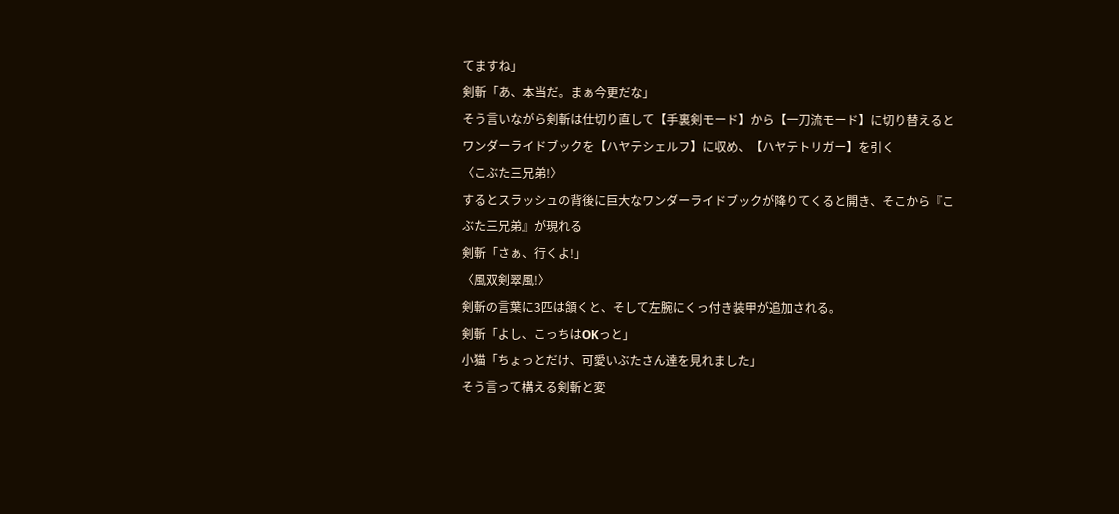てますね」
剣斬「あ、本当だ。まぁ今更だな」
そう言いながら剣斬は仕切り直して【手裏剣モード】から【一刀流モード】に切り替えるとワンダーライドブックを【ハヤテシェルフ】に収め、【ハヤテトリガー】を引く
〈こぶた三兄弟!〉
するとスラッシュの背後に巨大なワンダーライドブックが降りてくると開き、そこから『こぶた三兄弟』が現れる
剣斬「さぁ、行くよ!」
〈風双剣翠風!〉
剣斬の言葉に3匹は頷くと、そして左腕にくっ付き装甲が追加される。
剣斬「よし、こっちはOKっと」
小猫「ちょっとだけ、可愛いぶたさん達を見れました」
そう言って構える剣斬と変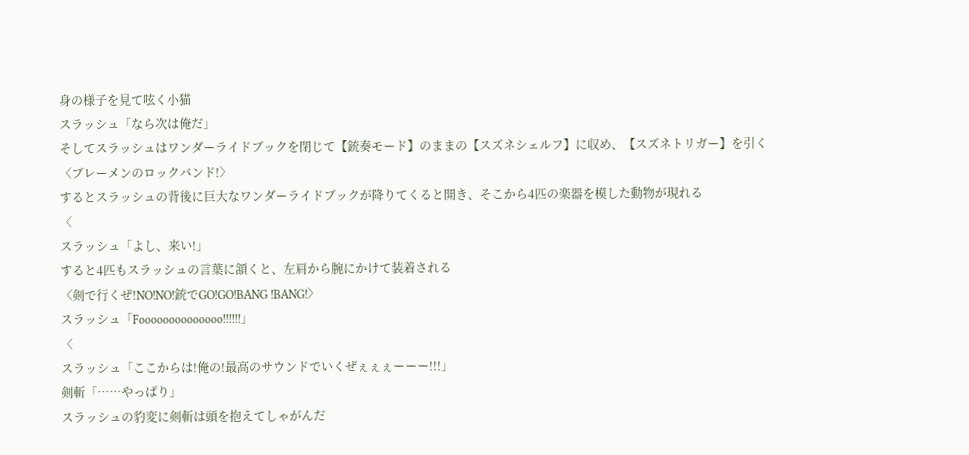身の様子を見て呟く小猫
スラッシュ「なら次は俺だ」
そしてスラッシュはワンダーライドブックを閉じて【銃奏モード】のままの【スズネシェルフ】に収め、【スズネトリガー】を引く
〈ブレーメンのロックバンド!〉
するとスラッシュの背後に巨大なワンダーライドブックが降りてくると開き、そこから4匹の楽器を模した動物が現れる
〈
スラッシュ「よし、来い!」
すると4匹もスラッシュの言葉に頷くと、左肩から腕にかけて装着される
〈剣で行くぜ!NO!NO!銃でGO!GO!BANG !BANG!〉
スラッシュ「Foooooooooooooo!!!!!!」
〈
スラッシュ「ここからは!俺の!最高のサウンドでいくぜぇぇぇーーー!!!」
剣斬「……やっぱり」
スラッシュの豹変に剣斬は頭を抱えてしゃがんだ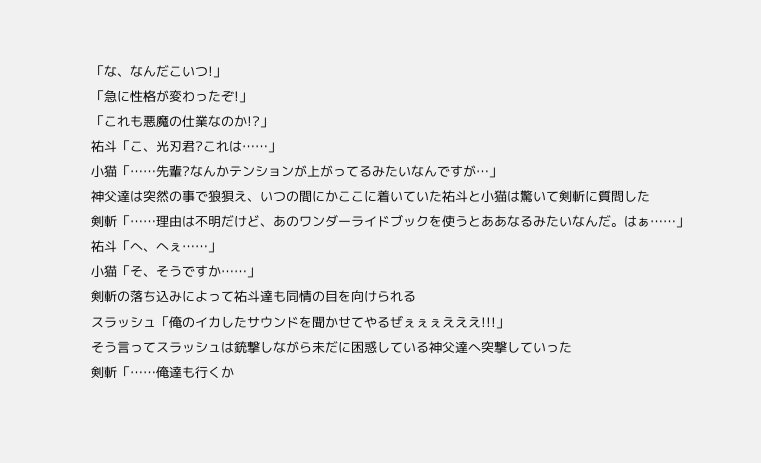「な、なんだこいつ!」
「急に性格が変わったぞ!」
「これも悪魔の仕業なのか!?」
祐斗「こ、光刃君?これは……」
小猫「……先輩?なんかテンションが上がってるみたいなんですが…」
神父達は突然の事で狼狽え、いつの間にかここに着いていた祐斗と小猫は驚いて剣斬に質問した
剣斬「……理由は不明だけど、あのワンダーライドブックを使うとああなるみたいなんだ。はぁ……」
祐斗「へ、へぇ……」
小猫「そ、そうですか……」
剣斬の落ち込みによって祐斗達も同情の目を向けられる
スラッシュ「俺のイカしたサウンドを聞かせてやるぜぇぇぇえええ!!!」
そう言ってスラッシュは銃撃しながら未だに困惑している神父達へ突撃していった
剣斬「……俺達も行くか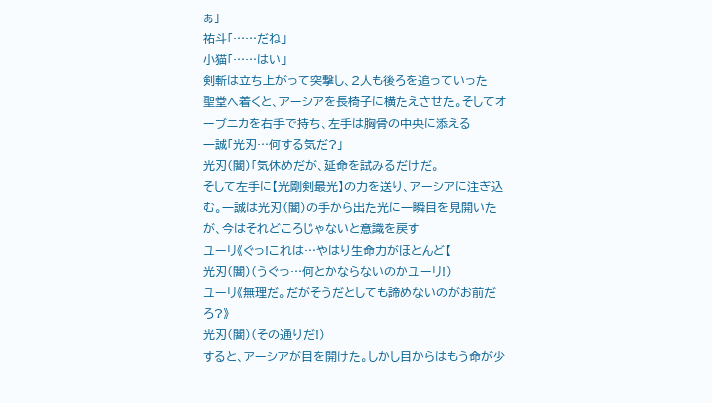ぁ」
祐斗「……だね」
小猫「……はい」
剣斬は立ち上がって突撃し、2人も後ろを追っていった
聖堂へ着くと、アーシアを長椅子に横たえさせた。そしてオーブニカを右手で持ち、左手は胸骨の中央に添える
一誠「光刃…何する気だ?」
光刃(闇)「気休めだが、延命を試みるだけだ。
そして左手に【光剛剣最光】の力を送り、アーシアに注ぎ込む。一誠は光刃(闇)の手から出た光に一瞬目を見開いたが、今はそれどころじゃないと意識を戻す
ユーリ《ぐっ!これは…やはり生命力がほとんど【
光刃(闇)(うぐっ…何とかならないのかユーリ!)
ユーリ《無理だ。だがそうだとしても諦めないのがお前だろ?》
光刃(闇)(その通りだ!)
すると、アーシアが目を開けた。しかし目からはもう命が少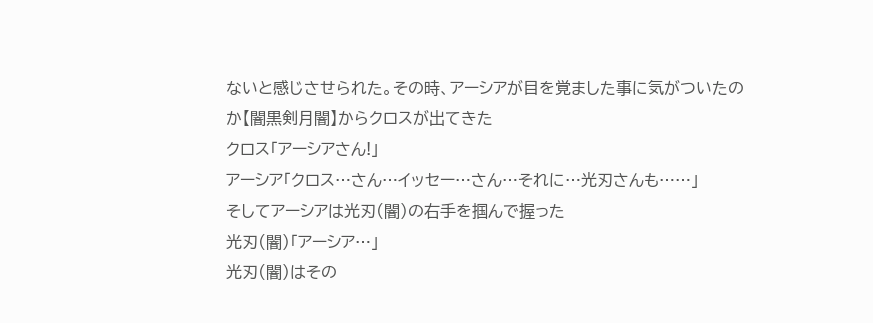ないと感じさせられた。その時、アーシアが目を覚ました事に気がついたのか【闇黒剣月闇】からクロスが出てきた
クロス「アーシアさん!」
アーシア「クロス…さん…イッセー…さん…それに…光刃さんも……」
そしてアーシアは光刃(闇)の右手を掴んで握った
光刃(闇)「アーシア…」
光刃(闇)はその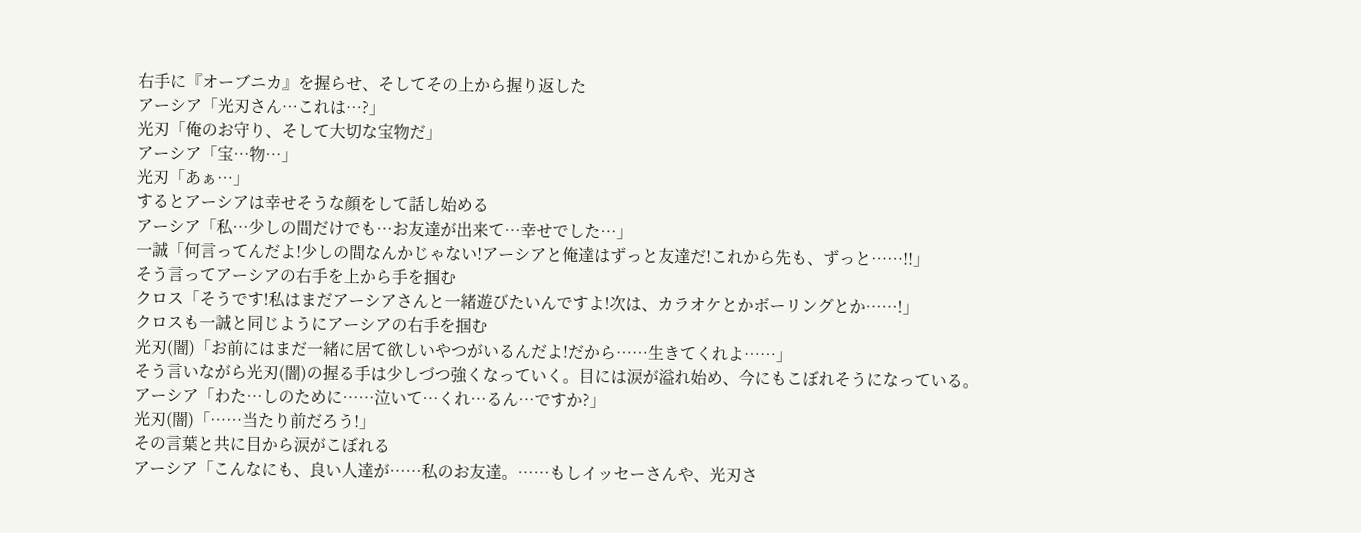右手に『オーブニカ』を握らせ、そしてその上から握り返した
アーシア「光刃さん…これは…?」
光刃「俺のお守り、そして大切な宝物だ」
アーシア「宝…物…」
光刃「あぁ…」
するとアーシアは幸せそうな顔をして話し始める
アーシア「私…少しの間だけでも…お友達が出来て…幸せでした…」
一誠「何言ってんだよ!少しの間なんかじゃない!アーシアと俺達はずっと友達だ!これから先も、ずっと……!!」
そう言ってアーシアの右手を上から手を掴む
クロス「そうです!私はまだアーシアさんと一緒遊びたいんですよ!次は、カラオケとかボーリングとか……!」
クロスも一誠と同じようにアーシアの右手を掴む
光刃(闇)「お前にはまだ一緒に居て欲しいやつがいるんだよ!だから……生きてくれよ……」
そう言いながら光刃(闇)の握る手は少しづつ強くなっていく。目には涙が溢れ始め、今にもこぼれそうになっている。
アーシア「わた…しのために……泣いて…くれ…るん…ですか?」
光刃(闇)「……当たり前だろう!」
その言葉と共に目から涙がこぼれる
アーシア「こんなにも、良い人達が……私のお友達。……もしイッセーさんや、光刃さ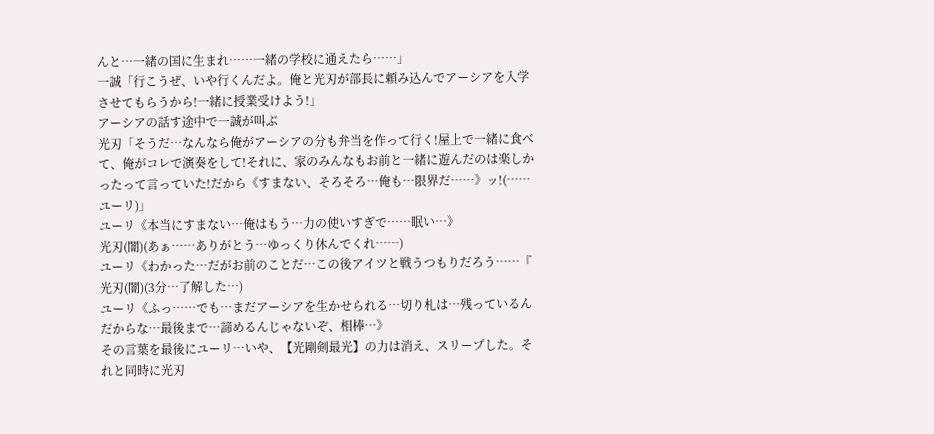んと…一緒の国に生まれ……一緒の学校に通えたら……」
一誠「行こうぜ、いや行くんだよ。俺と光刃が部長に頼み込んでアーシアを入学させてもらうから!一緒に授業受けよう!」
アーシアの話す途中で一誠が叫ぶ
光刃「そうだ…なんなら俺がアーシアの分も弁当を作って行く!屋上で一緒に食べて、俺がコレで演奏をして!それに、家のみんなもお前と一緒に遊んだのは楽しかったって言っていた!だから《すまない、そろそろ…俺も…限界だ……》ッ!(……ユーリ)」
ユーリ《本当にすまない…俺はもう…力の使いすぎで……眠い…》
光刃(闇)(あぁ……ありがとう…ゆっくり休んでくれ……)
ユーリ《わかった…だがお前のことだ…この後アイツと戦うつもりだろう……『
光刃(闇)(3分…了解した…)
ユーリ《ふっ……でも…まだアーシアを生かせられる…切り札は…残っているんだからな…最後まで…諦めるんじゃないぞ、相棒…》
その言葉を最後にユーリ…いや、【光剛剣最光】の力は消え、スリープした。それと同時に光刃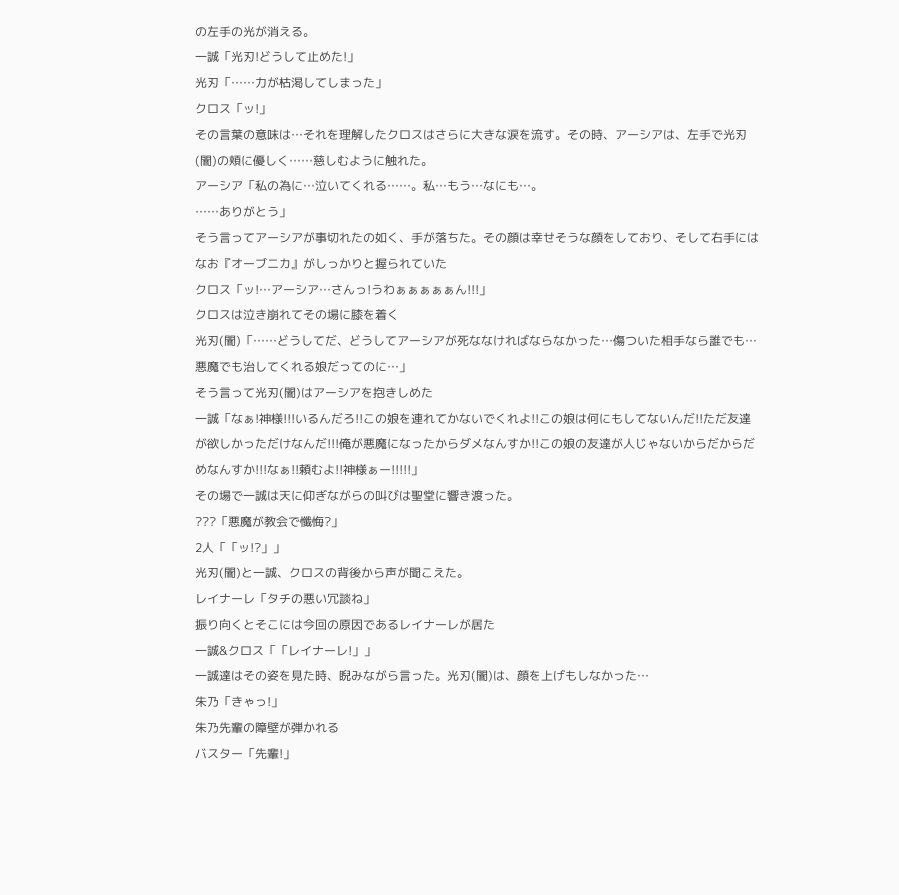の左手の光が消える。
一誠「光刃!どうして止めた!」
光刃「……力が枯渇してしまった」
クロス「ッ!」
その言葉の意味は…それを理解したクロスはさらに大きな涙を流す。その時、アーシアは、左手で光刃(闇)の頬に優しく……慈しむように触れた。
アーシア「私の為に…泣いてくれる……。私…もう…なにも…。
……ありがとう」
そう言ってアーシアが事切れたの如く、手が落ちた。その顔は幸せそうな顔をしており、そして右手にはなお『オーブニカ』がしっかりと握られていた
クロス「ッ!…アーシア…さんっ!うわぁぁぁぁぁん!!!」
クロスは泣き崩れてその場に膝を着く
光刃(闇)「……どうしてだ、どうしてアーシアが死ななければならなかった…傷ついた相手なら誰でも…悪魔でも治してくれる娘だってのに…」
そう言って光刃(闇)はアーシアを抱きしめた
一誠「なぁ!神様!!!いるんだろ!!この娘を連れてかないでくれよ!!この娘は何にもしてないんだ!!ただ友達が欲しかっただけなんだ!!!俺が悪魔になったからダメなんすか!!この娘の友達が人じゃないからだからだめなんすか!!!なぁ!!頼むよ!!神様ぁー!!!!!」
その場で一誠は天に仰ぎながらの叫びは聖堂に響き渡った。
???「悪魔が教会で懺悔?」
2人「「ッ!?」」
光刃(闇)と一誠、クロスの背後から声が聞こえた。
レイナーレ「タチの悪い冗談ね」
振り向くとそこには今回の原因であるレイナーレが居た
一誠&クロス「「レイナーレ!」」
一誠達はその姿を見た時、睨みながら言った。光刃(闇)は、顔を上げもしなかった…
朱乃「きゃっ!」
朱乃先輩の障壁が弾かれる
バスター「先輩!」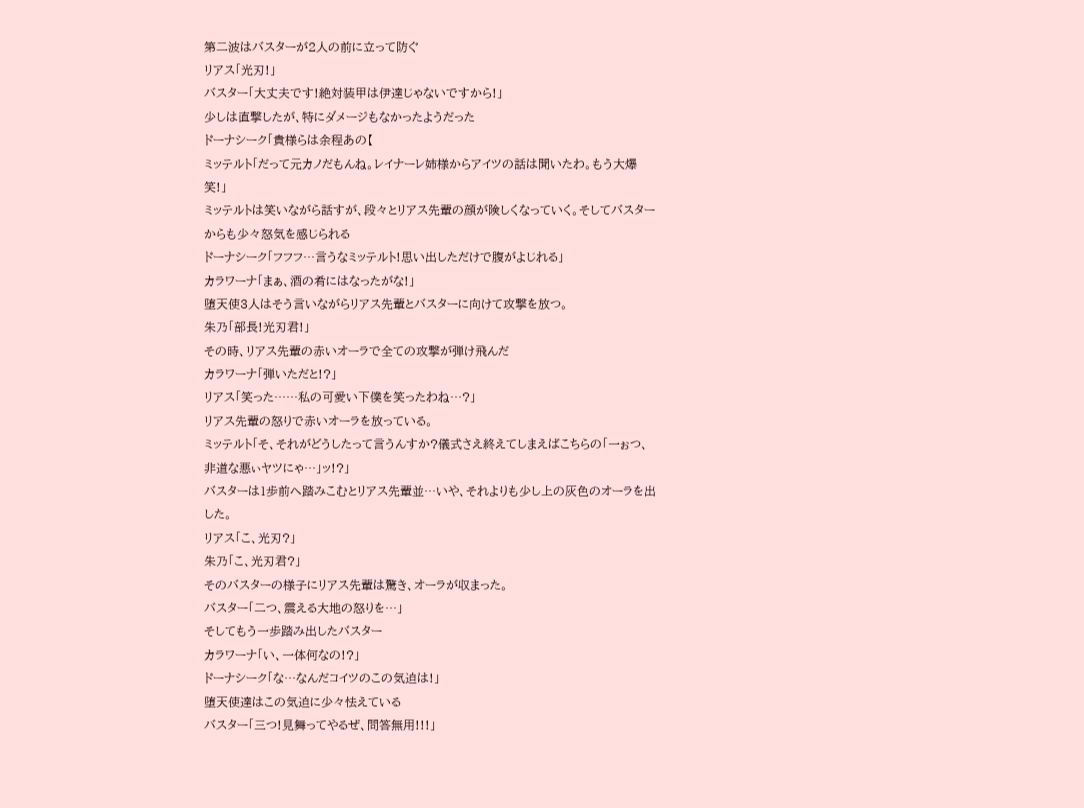第二波はバスターが2人の前に立って防ぐ
リアス「光刃!」
バスター「大丈夫です!絶対装甲は伊達じゃないですから!」
少しは直撃したが、特にダメージもなかったようだった
ドーナシーク「貴様らは余程あの【
ミッテルト「だって元カノだもんね。レイナーレ姉様からアイツの話は聞いたわ。もう大爆笑!」
ミッテルトは笑いながら話すが、段々とリアス先輩の顔が険しくなっていく。そしてバスターからも少々怒気を感じられる
ドーナシーク「フフフ…言うなミッテルト!思い出しただけで腹がよじれる」
カラワーナ「まぁ、酒の肴にはなったがな!」
堕天使3人はそう言いながらリアス先輩とバスターに向けて攻撃を放つ。
朱乃「部長!光刃君!」
その時、リアス先輩の赤いオーラで全ての攻撃が弾け飛んだ
カラワーナ「弾いただと!?」
リアス「笑った……私の可愛い下僕を笑ったわね…?」
リアス先輩の怒りで赤いオーラを放っている。
ミッテルト「そ、それがどうしたって言うんすか?儀式さえ終えてしまえばこちらの「一ぉつ、非道な悪ぃヤツにゃ…」ッ!?」
バスターは1歩前へ踏みこむとリアス先輩並…いや、それよりも少し上の灰色のオーラを出した。
リアス「こ、光刃?」
朱乃「こ、光刃君?」
そのバスターの様子にリアス先輩は驚き、オーラが収まった。
バスター「二つ、震える大地の怒りを…」
そしてもう一歩踏み出したバスター
カラワーナ「い、一体何なの!?」
ドーナシーク「な…なんだコイツのこの気迫は!」
堕天使達はこの気迫に少々怯えている
バスター「三つ!見舞ってやるぜ、問答無用!!!」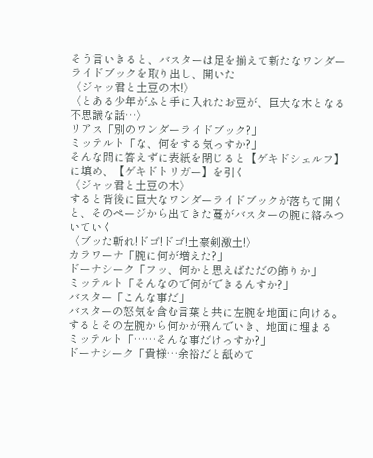そう言いきると、バスターは足を揃えて新たなワンダーライドブックを取り出し、開いた
〈ジャッ君と土豆の木!〉
〈とある少年がふと手に入れたお豆が、巨大な木となる不思議な話…〉
リアス「別のワンダーライドブック?」
ミッテルト「な、何をする気っすか?」
そんな問に答えずに表紙を閉じると【ゲキドシェルフ】に填め、【ゲキドトリガー】を引く
〈ジャッ君と土豆の木〉
すると背後に巨大なワンダーライドブックが落ちて開くと、そのページから出てきた蔓がバスターの腕に絡みついていく
〈ブッた斬れ!ドゴ!ドゴ!土豪剣激土!〉
カラワーナ「腕に何が増えた?」
ドーナシーク「フッ、何かと思えばただの飾りか」
ミッテルト「そんなので何ができるんすか?」
バスター「こんな事だ」
バスターの怒気を含む言葉と共に左腕を地面に向ける。するとその左腕から何かが飛んでいき、地面に埋まる
ミッテルト「……そんな事だけっすか?」
ドーナシーク「貴様…余裕だと舐めて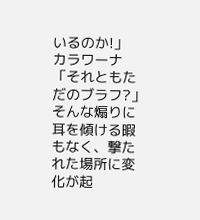いるのか!」
カラワーナ「それともただのブラフ?」
そんな煽りに耳を傾ける暇もなく、撃たれた場所に変化が起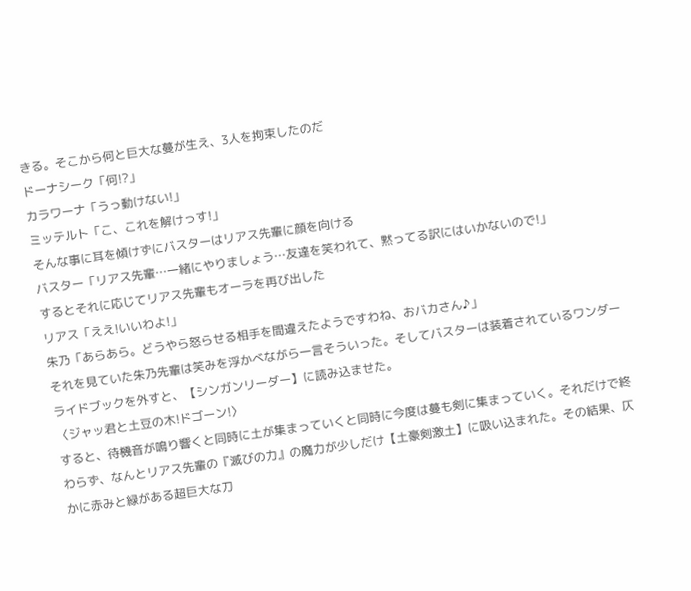きる。そこから何と巨大な蔓が生え、3人を拘束したのだ
ドーナシーク「何!?」
カラワーナ「うっ動けない!」
ミッテルト「こ、これを解けっす!」
そんな事に耳を傾けずにバスターはリアス先輩に顔を向ける
バスター「リアス先輩…一緒にやりましょう…友達を笑われて、黙ってる訳にはいかないので!」
するとそれに応じてリアス先輩もオーラを再び出した
リアス「ええ!いいわよ!」
朱乃「あらあら。どうやら怒らせる相手を間違えたようですわね、おバカさん♪」
それを見ていた朱乃先輩は笑みを浮かべながら一言そういった。そしてバスターは装着されているワンダーライドブックを外すと、【シンガンリーダー】に読み込ませた。
〈ジャッ君と土豆の木!ドゴーン!〉
すると、待機音が鳴り響くと同時に土が集まっていくと同時に今度は蔓も剣に集まっていく。それだけで終わらず、なんとリアス先輩の『滅びの力』の魔力が少しだけ【土豪剣激土】に吸い込まれた。その結果、仄かに赤みと緑がある超巨大な刀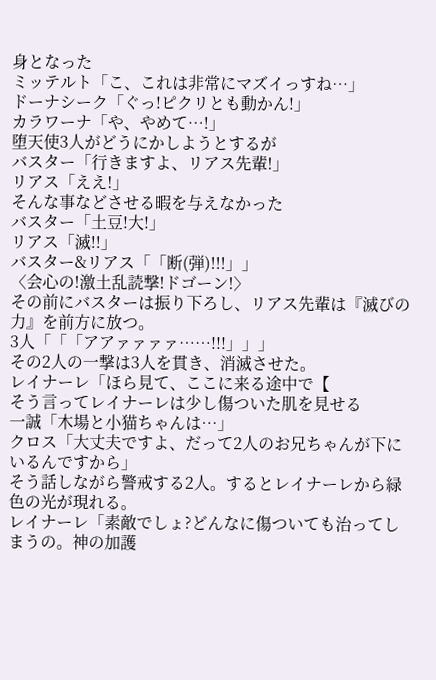身となった
ミッテルト「こ、これは非常にマズイっすね…」
ドーナシーク「ぐっ!ピクリとも動かん!」
カラワーナ「や、やめて…!」
堕天使3人がどうにかしようとするが
バスター「行きますよ、リアス先輩!」
リアス「ええ!」
そんな事などさせる暇を与えなかった
バスター「土豆!大!」
リアス「滅!!」
バスター&リアス「「断(弾)!!!」」
〈会心の!激土乱読撃!ドゴーン!〉
その前にバスターは振り下ろし、リアス先輩は『滅びの力』を前方に放つ。
3人「「「アアァァァァ……!!!」」」
その2人の一撃は3人を貫き、消滅させた。
レイナーレ「ほら見て、ここに来る途中で【
そう言ってレイナーレは少し傷ついた肌を見せる
一誠「木場と小猫ちゃんは…」
クロス「大丈夫ですよ、だって2人のお兄ちゃんが下にいるんですから」
そう話しながら警戒する2人。するとレイナーレから緑色の光が現れる。
レイナーレ「素敵でしょ?どんなに傷ついても治ってしまうの。神の加護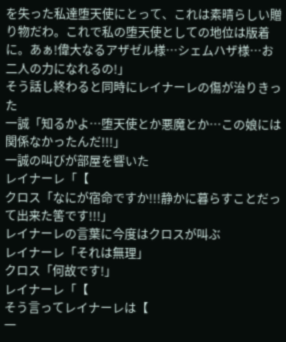を失った私達堕天使にとって、これは素晴らしい贈り物だわ。これで私の堕天使としての地位は版着に。あぁ!偉大なるアザゼル様…シェムハザ様…お二人の力になれるの!」
そう話し終わると同時にレイナーレの傷が治りきった
一誠「知るかよ…堕天使とか悪魔とか…この娘には関係なかったんだ!!!」
一誠の叫びが部屋を響いた
レイナーレ「【
クロス「なにが宿命ですか!!!静かに暮らすことだって出来た筈です!!!」
レイナーレの言葉に今度はクロスが叫ぶ
レイナーレ「それは無理」
クロス「何故です!」
レイナーレ「【
そう言ってレイナーレは【
一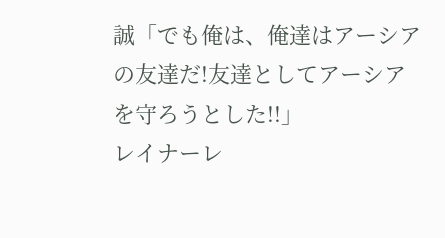誠「でも俺は、俺達はアーシアの友達だ!友達としてアーシアを守ろうとした!!」
レイナーレ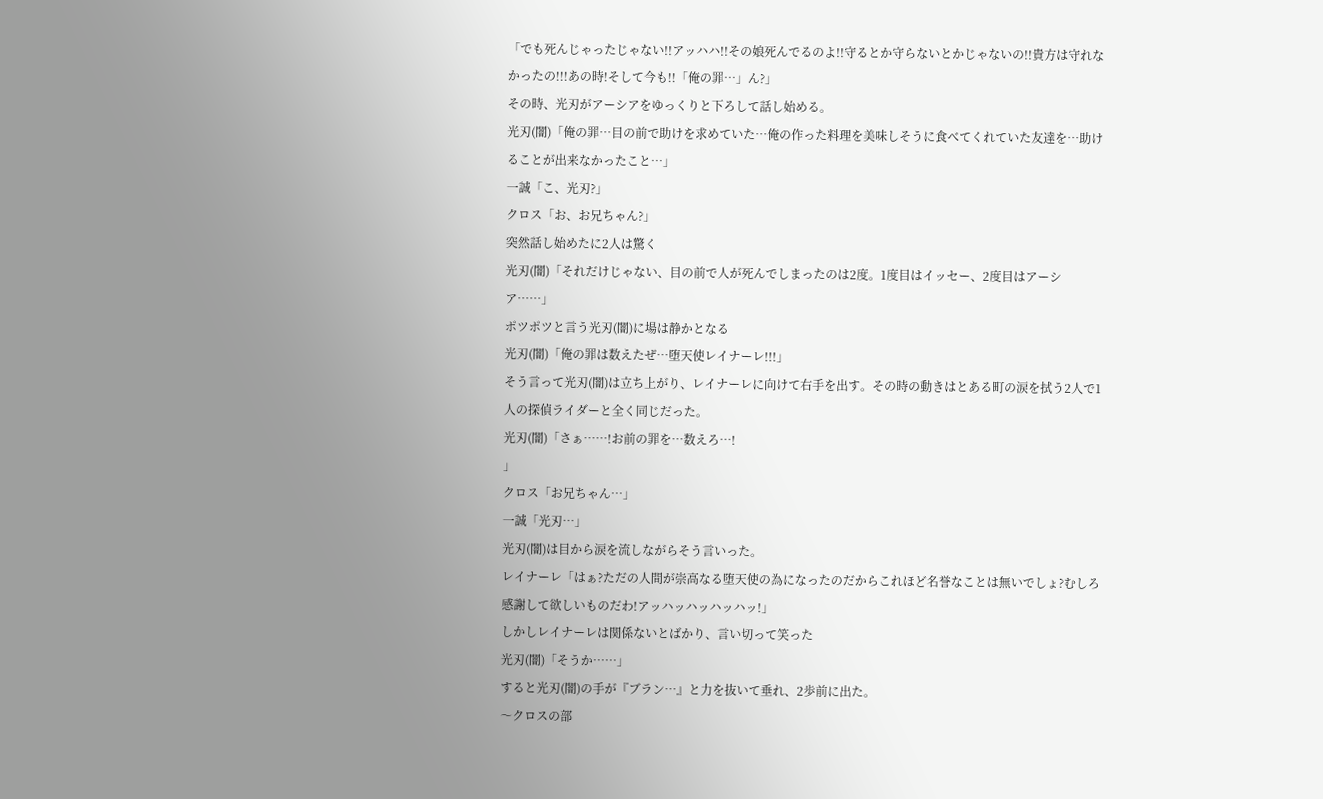「でも死んじゃったじゃない!!アッハハ!!その娘死んでるのよ!!守るとか守らないとかじゃないの!!貴方は守れなかったの!!!あの時!そして今も!!「俺の罪…」ん?」
その時、光刃がアーシアをゆっくりと下ろして話し始める。
光刃(闇)「俺の罪…目の前で助けを求めていた…俺の作った料理を美味しそうに食べてくれていた友達を…助けることが出来なかったこと…」
一誠「こ、光刃?」
クロス「お、お兄ちゃん?」
突然話し始めたに2人は驚く
光刃(闇)「それだけじゃない、目の前で人が死んでしまったのは2度。1度目はイッセー、2度目はアーシア……」
ポツポツと言う光刃(闇)に場は静かとなる
光刃(闇)「俺の罪は数えたぜ…堕天使レイナーレ!!!」
そう言って光刃(闇)は立ち上がり、レイナーレに向けて右手を出す。その時の動きはとある町の涙を拭う2人で1人の探偵ライダーと全く同じだった。
光刃(闇)「さぁ……!お前の罪を…数えろ…!
」
クロス「お兄ちゃん…」
一誠「光刃…」
光刃(闇)は目から涙を流しながらそう言いった。
レイナーレ「はぁ?ただの人間が崇高なる堕天使の為になったのだからこれほど名誉なことは無いでしょ?むしろ感謝して欲しいものだわ!アッハッハッハッハッ!」
しかしレイナーレは関係ないとばかり、言い切って笑った
光刃(闇)「そうか……」
すると光刃(闇)の手が『ブラン…』と力を抜いて垂れ、2歩前に出た。
〜クロスの部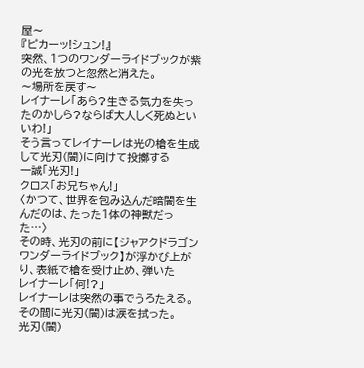屋〜
『ピカーッ!シュン!』
突然、1つのワンダーライドブックが紫の光を放つと忽然と消えた。
〜場所を戻す〜
レイナーレ「あら?生きる気力を失ったのかしら?ならば大人しく死ぬといいわ!」
そう言ってレイナーレは光の槍を生成して光刃(闇)に向けて投擲する
一誠「光刃!」
クロス「お兄ちゃん!」
〈かつて、世界を包み込んだ暗闇を生んだのは、たった1体の神獣だった…〉
その時、光刃の前に【ジャアクドラゴンワンダーライドブック】が浮かび上がり、表紙で槍を受け止め、弾いた
レイナーレ「何!?」
レイナーレは突然の事でうろたえる。その間に光刃(闇)は涙を拭った。
光刃(闇)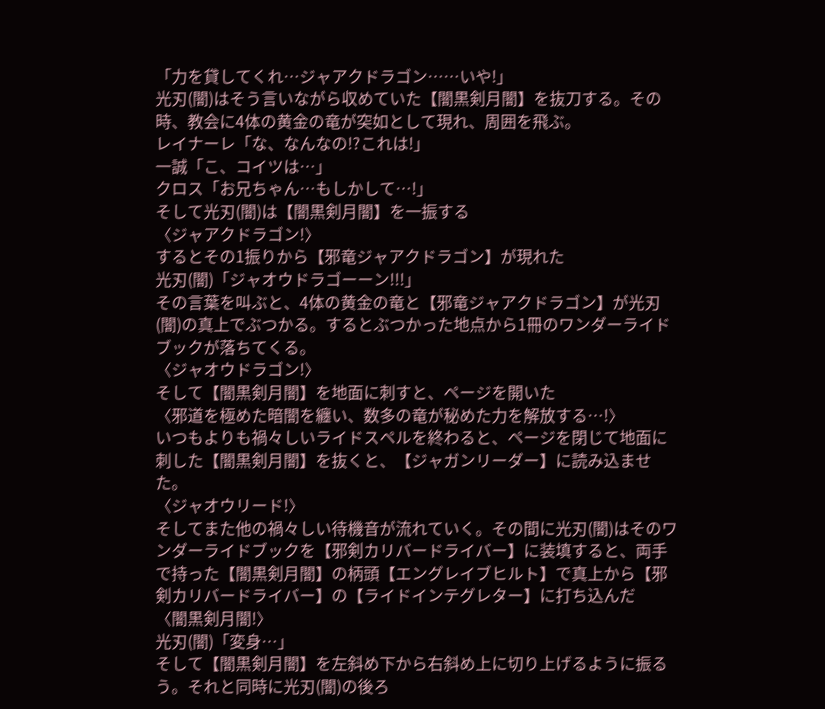「力を貸してくれ…ジャアクドラゴン……いや!」
光刃(闇)はそう言いながら収めていた【闇黒剣月闇】を抜刀する。その時、教会に4体の黄金の竜が突如として現れ、周囲を飛ぶ。
レイナーレ「な、なんなの!?これは!」
一誠「こ、コイツは…」
クロス「お兄ちゃん…もしかして…!」
そして光刃(闇)は【闇黒剣月闇】を一振する
〈ジャアクドラゴン!〉
するとその1振りから【邪竜ジャアクドラゴン】が現れた
光刃(闇)「ジャオウドラゴーーン!!!」
その言葉を叫ぶと、4体の黄金の竜と【邪竜ジャアクドラゴン】が光刃(闇)の真上でぶつかる。するとぶつかった地点から1冊のワンダーライドブックが落ちてくる。
〈ジャオウドラゴン!〉
そして【闇黒剣月闇】を地面に刺すと、ページを開いた
〈邪道を極めた暗闇を纏い、数多の竜が秘めた力を解放する…!〉
いつもよりも禍々しいライドスペルを終わると、ページを閉じて地面に刺した【闇黒剣月闇】を抜くと、【ジャガンリーダー】に読み込ませた。
〈ジャオウリード!〉
そしてまた他の禍々しい待機音が流れていく。その間に光刃(闇)はそのワンダーライドブックを【邪剣カリバードライバー】に装填すると、両手で持った【闇黒剣月闇】の柄頭【エングレイブヒルト】で真上から【邪剣カリバードライバー】の【ライドインテグレター】に打ち込んだ
〈闇黒剣月闇!〉
光刃(闇)「変身…」
そして【闇黒剣月闇】を左斜め下から右斜め上に切り上げるように振るう。それと同時に光刃(闇)の後ろ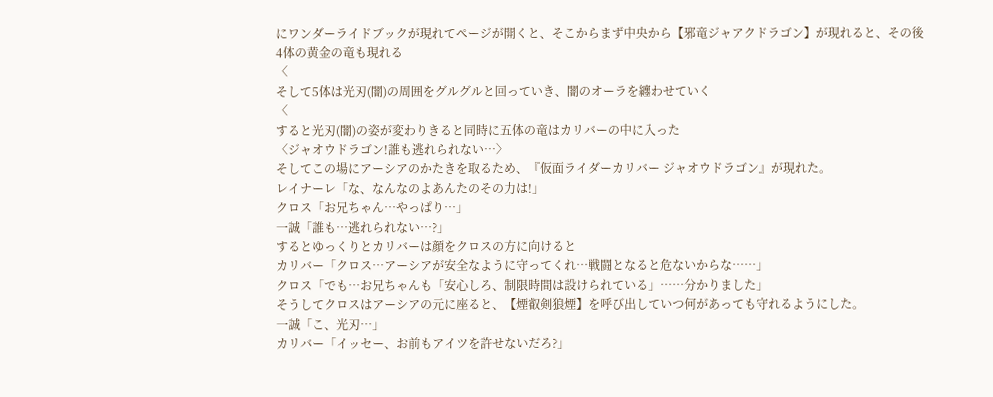にワンダーライドブックが現れてページが開くと、そこからまず中央から【邪竜ジャアクドラゴン】が現れると、その後4体の黄金の竜も現れる
〈
そして5体は光刃(闇)の周囲をグルグルと回っていき、闇のオーラを纏わせていく
〈
すると光刃(闇)の姿が変わりきると同時に五体の竜はカリバーの中に入った
〈ジャオウドラゴン!誰も逃れられない…〉
そしてこの場にアーシアのかたきを取るため、『仮面ライダーカリバー ジャオウドラゴン』が現れた。
レイナーレ「な、なんなのよあんたのその力は!」
クロス「お兄ちゃん…やっぱり…」
一誠「誰も…逃れられない…?」
するとゆっくりとカリバーは顔をクロスの方に向けると
カリバー「クロス…アーシアが安全なように守ってくれ…戦闘となると危ないからな……」
クロス「でも…お兄ちゃんも「安心しろ、制限時間は設けられている」……分かりました」
そうしてクロスはアーシアの元に座ると、【煙叡剣狼煙】を呼び出していつ何があっても守れるようにした。
一誠「こ、光刃…」
カリバー「イッセー、お前もアイツを許せないだろ?」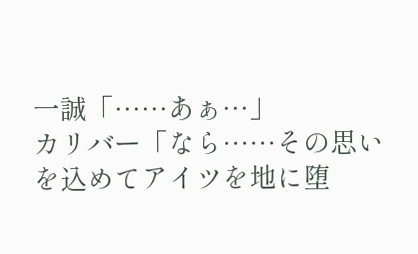一誠「……あぁ…」
カリバー「なら……その思いを込めてアイツを地に堕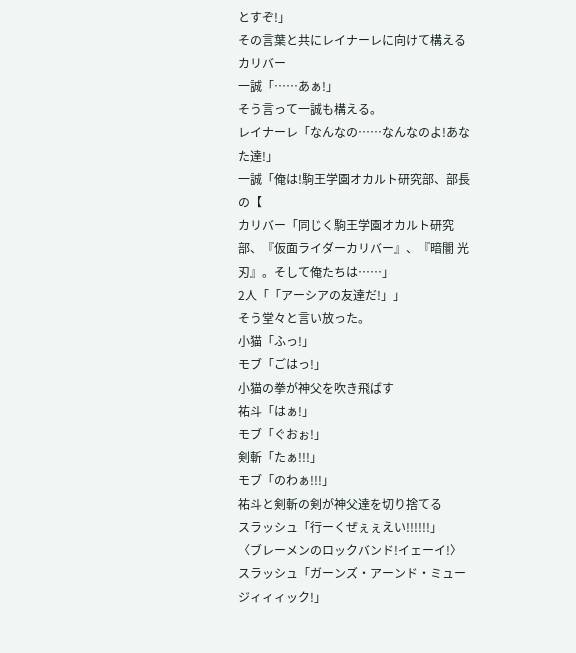とすぞ!」
その言葉と共にレイナーレに向けて構えるカリバー
一誠「……あぁ!」
そう言って一誠も構える。
レイナーレ「なんなの……なんなのよ!あなた達!」
一誠「俺は!駒王学園オカルト研究部、部長の【
カリバー「同じく駒王学園オカルト研究部、『仮面ライダーカリバー』、『暗闇 光刃』。そして俺たちは……」
2人「「アーシアの友達だ!」」
そう堂々と言い放った。
小猫「ふっ!」
モブ「ごはっ!」
小猫の拳が神父を吹き飛ばす
祐斗「はぁ!」
モブ「ぐおぉ!」
剣斬「たぁ!!!」
モブ「のわぁ!!!」
祐斗と剣斬の剣が神父達を切り捨てる
スラッシュ「行ーくぜぇぇえい!!!!!!」
〈ブレーメンのロックバンド!イェーイ!〉
スラッシュ「ガーンズ・アーンド・ミュージィィィック!」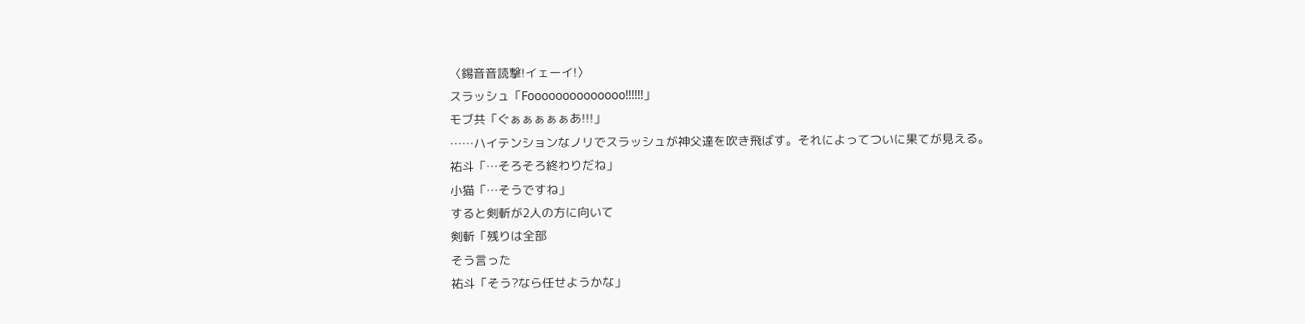〈錫音音読撃!イェーイ!〉
スラッシュ「Foooooooooooooo!!!!!!」
モブ共「ぐぁぁぁぁぁあ!!!」
……ハイテンションなノリでスラッシュが神父達を吹き飛ばす。それによってついに果てが見える。
祐斗「…そろそろ終わりだね」
小猫「…そうですね」
すると剣斬が2人の方に向いて
剣斬「残りは全部
そう言った
祐斗「そう?なら任せようかな」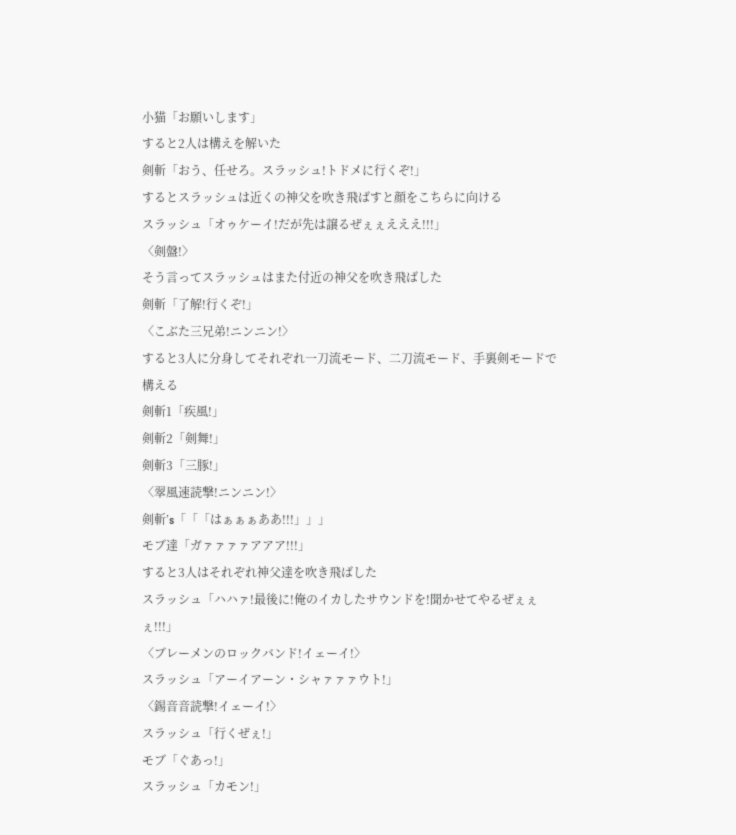小猫「お願いします」
すると2人は構えを解いた
剣斬「おう、任せろ。スラッシュ!トドメに行くぞ!」
するとスラッシュは近くの神父を吹き飛ばすと顔をこちらに向ける
スラッシュ「オゥケーイ!だが先は譲るぜぇぇえええ!!!」
〈剣盤!〉
そう言ってスラッシュはまた付近の神父を吹き飛ばした
剣斬「了解!行くぞ!」
〈こぶた三兄弟!ニンニン!〉
すると3人に分身してそれぞれ一刀流モード、二刀流モード、手裏剣モードで構える
剣斬1「疾風!」
剣斬2「剣舞!」
剣斬3「三豚!」
〈翠風速読撃!ニンニン!〉
剣斬’s「「「はぁぁぁああ!!!」」」
モブ達「ガァァァァアアア!!!」
すると3人はそれぞれ神父達を吹き飛ばした
スラッシュ「ハハァ!最後に!俺のイカしたサウンドを!聞かせてやるぜぇぇぇ!!!」
〈ブレーメンのロックバンド!イェーイ!〉
スラッシュ「アーイアーン・シャァァァウト!」
〈錫音音読撃!イェーイ!〉
スラッシュ「行くぜぇ!」
モブ「ぐあっ!」
スラッシュ「カモン!」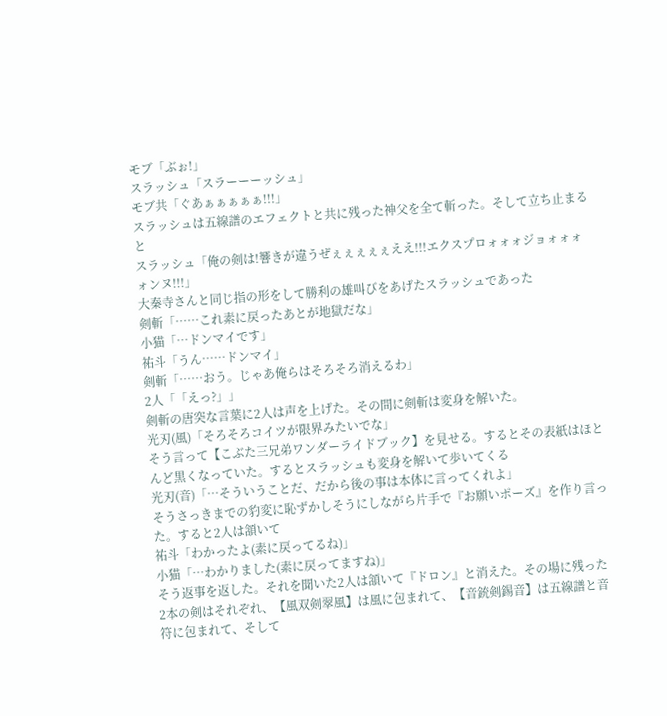モブ「ぶぉ!」
スラッシュ「スラーーーッシュ」
モブ共「ぐあぁぁぁぁぁ!!!」
スラッシュは五線譜のエフェクトと共に残った神父を全て斬った。そして立ち止まると
スラッシュ「俺の剣は!響きが違うぜぇぇぇぇぇええ!!!エクスプロォォォジョォォォォンヌ!!!」
大秦寺さんと同じ指の形をして勝利の雄叫びをあげたスラッシュであった
剣斬「……これ素に戻ったあとが地獄だな」
小猫「…ドンマイです」
祐斗「うん……ドンマイ」
剣斬「……おう。じゃあ俺らはそろそろ消えるわ」
2人「「えっ?」」
剣斬の唐突な言葉に2人は声を上げた。その間に剣斬は変身を解いた。
光刃(風)「そろそろコイツが限界みたいでな」
そう言って【こぶた三兄弟ワンダーライドブック】を見せる。するとその表紙はほとんど黒くなっていた。するとスラッシュも変身を解いて歩いてくる
光刃(音)「…そういうことだ、だから後の事は本体に言ってくれよ」
そうさっきまでの豹変に恥ずかしそうにしながら片手で『お願いポーズ』を作り言った。すると2人は頷いて
祐斗「わかったよ(素に戻ってるね)」
小猫「…わかりました(素に戻ってますね)」
そう返事を返した。それを聞いた2人は頷いて『ドロン』と消えた。その場に残った2本の剣はそれぞれ、【風双剣翠風】は風に包まれて、【音銃剣錫音】は五線譜と音符に包まれて、そして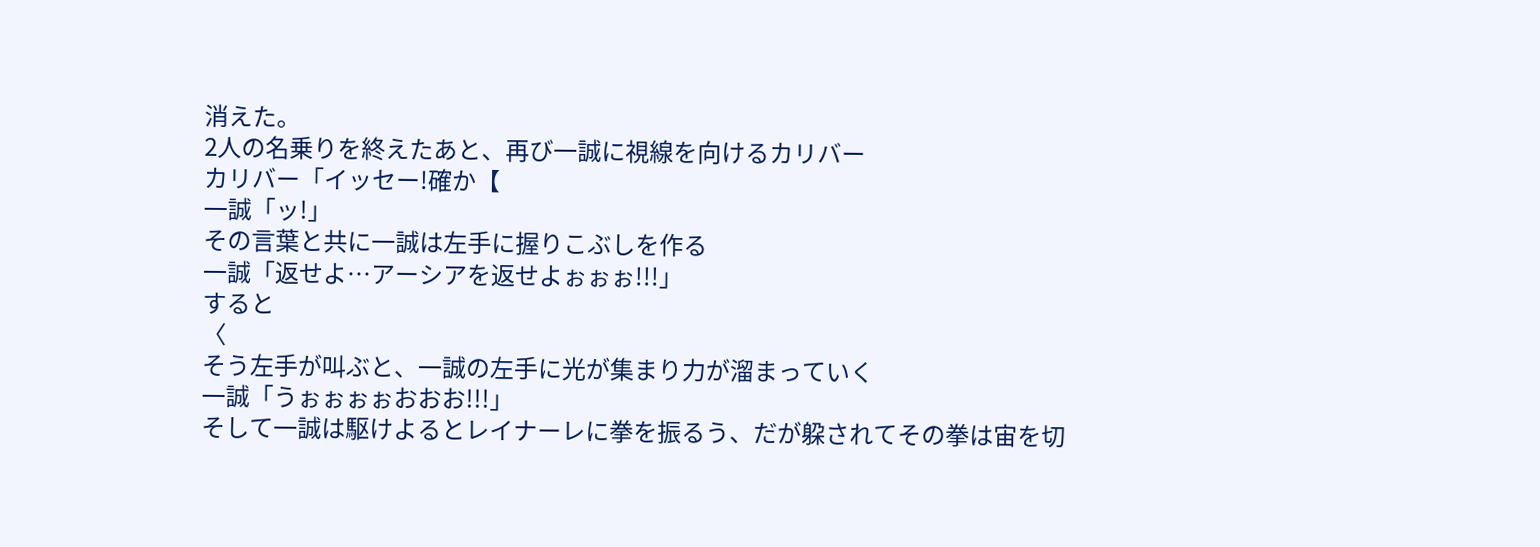消えた。
2人の名乗りを終えたあと、再び一誠に視線を向けるカリバー
カリバー「イッセー!確か【
一誠「ッ!」
その言葉と共に一誠は左手に握りこぶしを作る
一誠「返せよ…アーシアを返せよぉぉぉ!!!」
すると
〈
そう左手が叫ぶと、一誠の左手に光が集まり力が溜まっていく
一誠「うぉぉぉぉおおお!!!」
そして一誠は駆けよるとレイナーレに拳を振るう、だが躱されてその拳は宙を切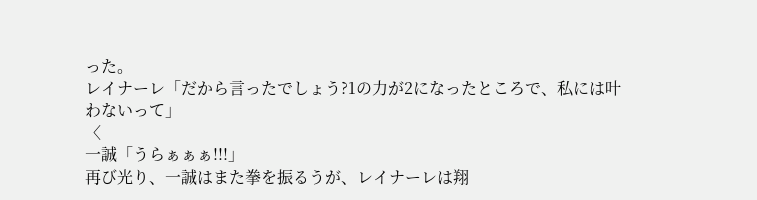った。
レイナーレ「だから言ったでしょう?1の力が2になったところで、私には叶わないって」
〈
一誠「うらぁぁぁ!!!」
再び光り、一誠はまた拳を振るうが、レイナーレは翔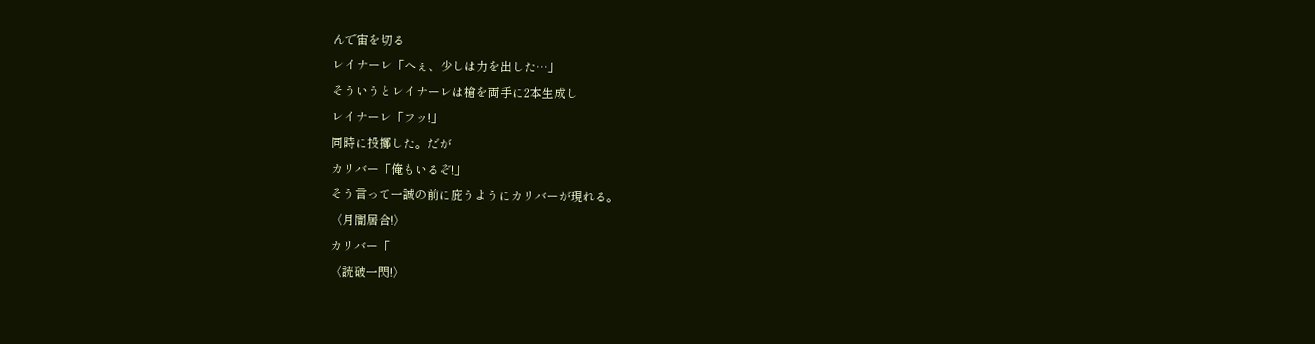んで宙を切る
レイナーレ「へぇ、少しは力を出した…」
そういうとレイナーレは槍を両手に2本生成し
レイナーレ「フッ!」
同時に投擲した。だが
カリバー「俺もいるぞ!」
そう言って一誠の前に庇うようにカリバーが現れる。
〈月闇居合!〉
カリバー「
〈読破一閃!〉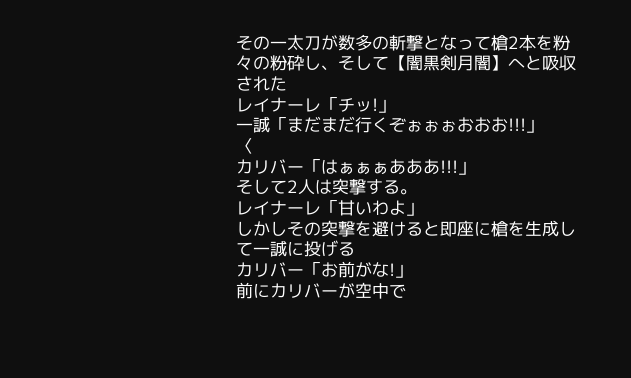その一太刀が数多の斬撃となって槍2本を粉々の粉砕し、そして【闇黒剣月闇】へと吸収された
レイナーレ「チッ!」
一誠「まだまだ行くぞぉぉぉおおお!!!」
〈
カリバー「はぁぁぁあああ!!!」
そして2人は突撃する。
レイナーレ「甘いわよ」
しかしその突撃を避けると即座に槍を生成して一誠に投げる
カリバー「お前がな!」
前にカリバーが空中で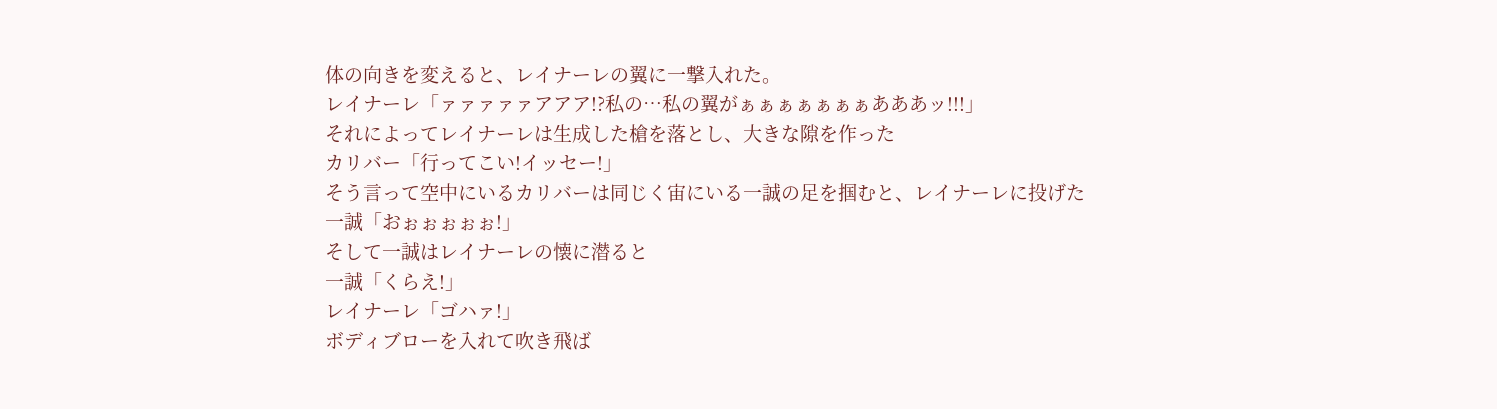体の向きを変えると、レイナーレの翼に一撃入れた。
レイナーレ「ァァァァァアアア!?私の…私の翼がぁぁぁぁぁぁぁあああッ!!!」
それによってレイナーレは生成した槍を落とし、大きな隙を作った
カリバー「行ってこい!イッセー!」
そう言って空中にいるカリバーは同じく宙にいる一誠の足を掴むと、レイナーレに投げた
一誠「おぉぉぉぉぉ!」
そして一誠はレイナーレの懐に潜ると
一誠「くらえ!」
レイナーレ「ゴハァ!」
ボディブローを入れて吹き飛ば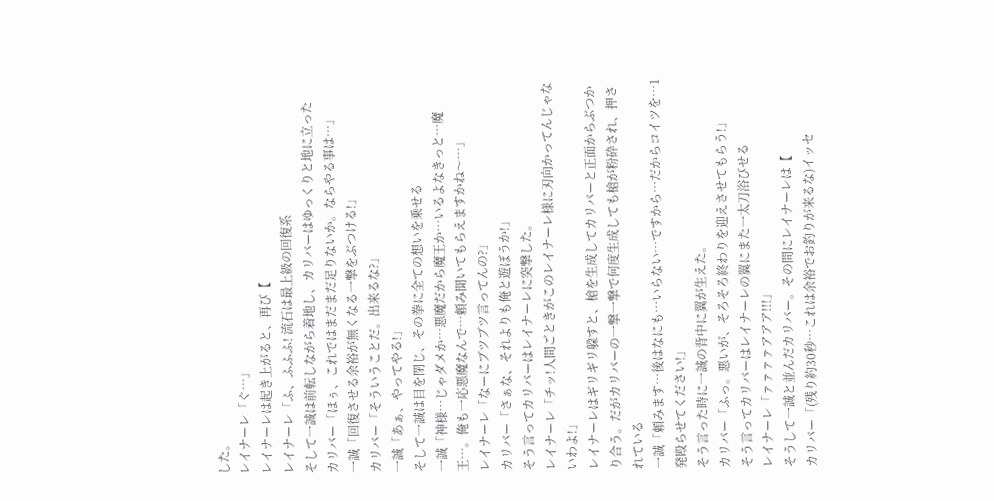した。
レイナーレ「ぐ…」
レイナーレは起き上がると、再び【
レイナーレ「ふ、ふふふ! 流石は最上級の回復系
そして一誠は前転しながら着地し、カリバーはゆっくりと地に立った
カリバー「ほぅ、これではまだまだ足りないか。ならやる事は…」
一誠「回復させる余裕が無くなる一撃をぶつける!」
カリバー「そういうことだ。出来るな?」
一誠「あぁ、やってやる!」
そして一誠は目を閉じ、その拳に全ての想いを乗せる
一誠「神様…じゃダメか…悪魔だから魔王か…いるよなきっと…魔王…。俺も一応悪魔なんで…頼み聞いてもらえますかね〜…」
レイナーレ「なーにブツブツ言ってんの?」
カリバー「さぁな、それよりも俺と遊ぼうか!」
そう言ってカリバーはレイナーレに突撃した。
レイナーレ「チッ!人間ごときがこのレイナーレ様に刃向かってんじゃないわよ!」
レイナーレはギリギリ躱すと、槍を生成してカリバーと正面からぶつかり合う。だがカリバーの一撃一撃で何度生成しても槍が粉砕され、押されている
一誠「頼みます…後はなにも…いらない…ですから…だからコイツを…1発殴らせてください!」
そう言った時に一誠の背中に翼が生えた。
カリバー「ふっ。悪いが、そろそろ終わりを迎えさせてもらう!」
そう言ってカリバーはレイナーレの翼にまた一太刀浴びせる
レイナーレ「ァァァァアアア!!!」
そうして一誠と並んだカリバー。その間にレイナーレは【
カリバー「(残り約30秒…これは余裕でお釣りが来るな)イッセ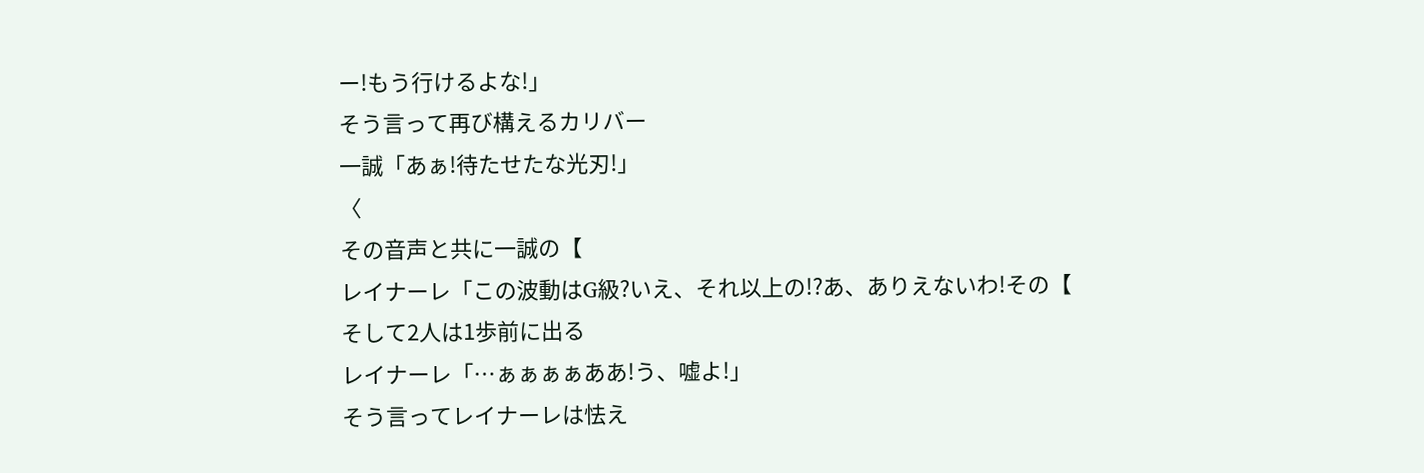ー!もう行けるよな!」
そう言って再び構えるカリバー
一誠「あぁ!待たせたな光刃!」
〈
その音声と共に一誠の【
レイナーレ「この波動はG級?いえ、それ以上の!?あ、ありえないわ!その【
そして2人は1歩前に出る
レイナーレ「…ぁぁぁぁああ!う、嘘よ!」
そう言ってレイナーレは怯え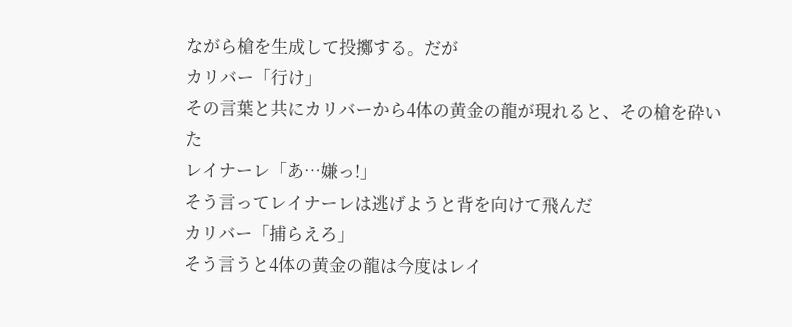ながら槍を生成して投擲する。だが
カリバー「行け」
その言葉と共にカリバーから4体の黄金の龍が現れると、その槍を砕いた
レイナーレ「あ…嫌っ!」
そう言ってレイナーレは逃げようと背を向けて飛んだ
カリバー「捕らえろ」
そう言うと4体の黄金の龍は今度はレイ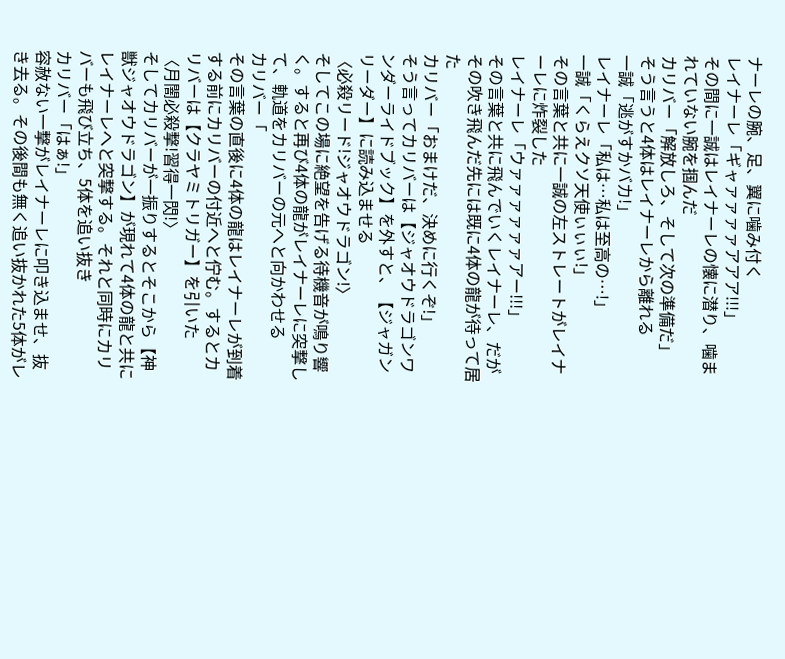ナーレの腕、足、翼に噛み付く
レイナーレ「ギャァァァァアアア!!!」
その間に一誠はレイナーレの懐に潜り、噛まれていない腕を掴んだ
カリバー「解放しろ、そして次の準備だ」
そう言うと4体はレイナーレから離れる
一誠「逃がすかバカ!」
レイナーレ「私は…私は至高の…!」
一誠「くらえクソ天使ぃぃぃ!」
その言葉と共に一誠の左ストレートがレイナーレに炸裂した
レイナーレ「ウァァァァァァアー!!!」
その言葉と共に飛んでいくレイナーレ、だがその吹き飛んだ先には既に4体の龍が待って居た
カリバー「おまけだ、決めに行くぞ!」
そう言ってカリバーは【ジャオウドラゴンワンダーライドブック】を外すと、【ジャガンリーダー】に読み込ませる
〈必殺リード!ジャオウドラゴン!〉
そしてこの場に絶望を告げる待機音が鳴り響く。すると再び4体の龍がレイナーレに突撃して、軌道をカリバーの元へと向かわせる
カリバー「
その言葉の直後に4体の龍はレイナーレが到着する前にカリバーの付近へと佇む。するとカリバーは【クラヤミトリガー】を引いた
〈月闇必殺撃!習得一閃!〉
そしてカリバーが一振りするとそこから【神獣ジャオウドラゴン】が現れて4体の龍と共にレイナーレへと突撃する。それと同時にカリバーも飛び立ち、5体を追い抜き
カリバー「はぁ!」
容赦ない一撃がレイナーレに叩き込ませ、抜き去る。その後間も無く追い抜かれた5体がレ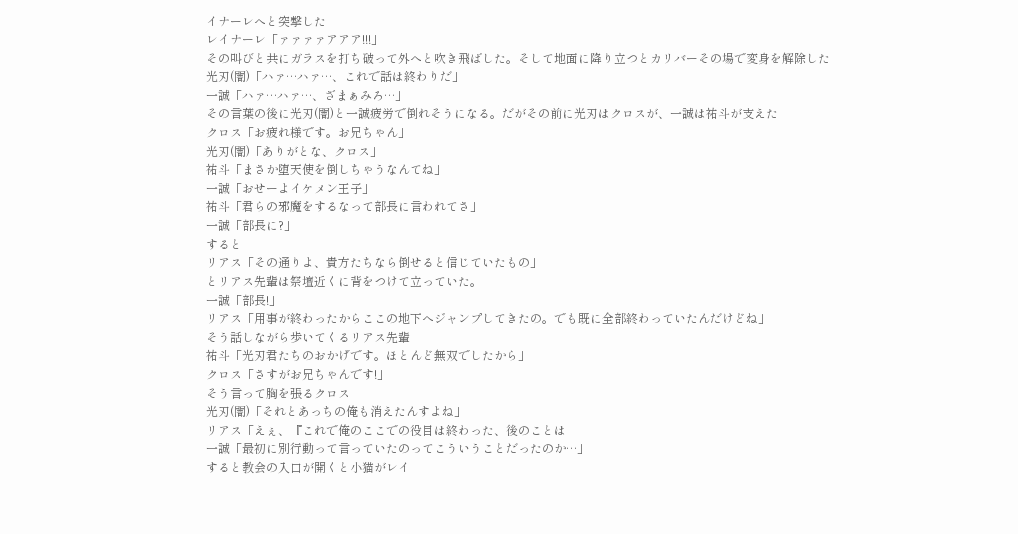イナーレへと突撃した
レイナーレ「ァァァァアアア!!!」
その叫びと共にガラスを打ち破って外へと吹き飛ばした。そして地面に降り立つとカリバーその場で変身を解除した
光刃(闇)「ハァ…ハァ…、これで話は終わりだ」
一誠「ハァ…ハァ…、ざまぁみろ…」
その言葉の後に光刃(闇)と一誠疲労で倒れそうになる。だがその前に光刃はクロスが、一誠は祐斗が支えた
クロス「お疲れ様です。お兄ちゃん」
光刃(闇)「ありがとな、クロス」
祐斗「まさか堕天使を倒しちゃうなんてね」
一誠「おせーよイケメン王子」
祐斗「君らの邪魔をするなって部長に言われてさ」
一誠「部長に?」
すると
リアス「その通りよ、貴方たちなら倒せると信じていたもの」
とリアス先輩は祭壇近くに背をつけて立っていた。
一誠「部長!」
リアス「用事が終わったからここの地下へジャンプしてきたの。でも既に全部終わっていたんだけどね」
そう話しながら歩いてくるリアス先輩
祐斗「光刃君たちのおかげです。ほとんど無双でしたから」
クロス「さすがお兄ちゃんです!」
そう言って胸を張るクロス
光刃(闇)「それとあっちの俺も消えたんすよね」
リアス「えぇ、『これで俺のここでの役目は終わった、後のことは
一誠「最初に別行動って言っていたのってこういうことだったのか…」
すると教会の入口が開くと小猫がレイ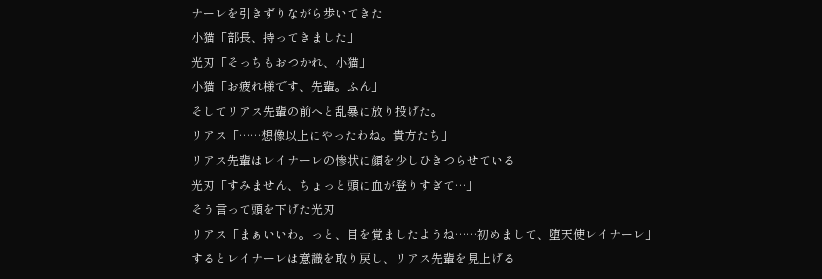ナーレを引きずりながら歩いてきた
小猫「部長、持ってきました」
光刃「そっちもおつかれ、小猫」
小猫「お疲れ様です、先輩。ふん」
そしてリアス先輩の前へと乱暴に放り投げた。
リアス「……想像以上にやったわね。貴方たち」
リアス先輩はレイナーレの惨状に顔を少しひきつらせている
光刃「すみません、ちょっと頭に血が登りすぎて…」
そう言って頭を下げた光刃
リアス「まぁいいわ。っと、目を覚ましたようね……初めまして、堕天使レイナーレ」
するとレイナーレは意識を取り戻し、リアス先輩を見上げる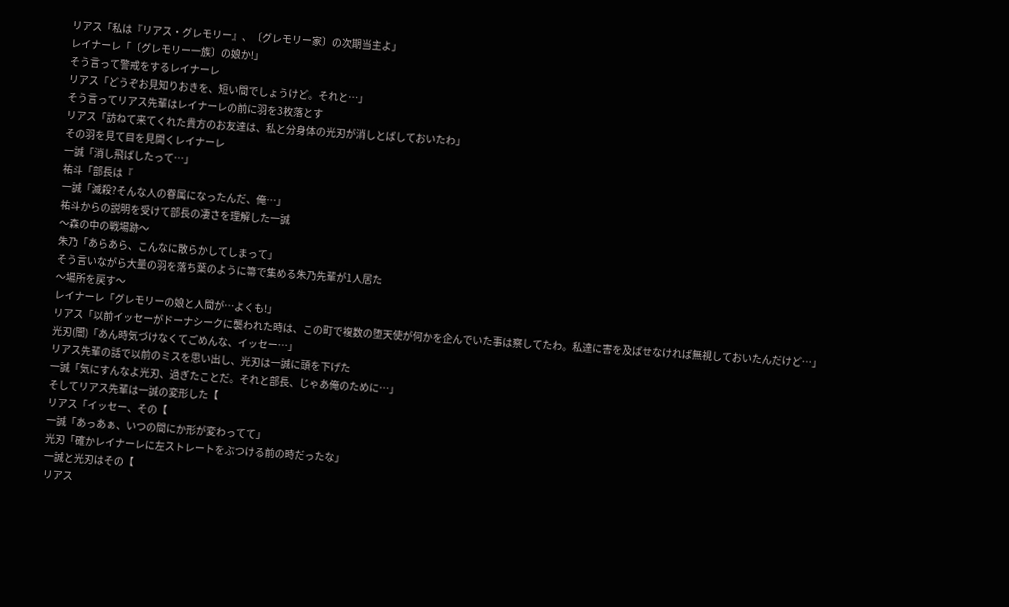リアス「私は『リアス・グレモリー』、〔グレモリー家〕の次期当主よ」
レイナーレ「〔グレモリー一族〕の娘か!」
そう言って警戒をするレイナーレ
リアス「どうぞお見知りおきを、短い間でしょうけど。それと…」
そう言ってリアス先輩はレイナーレの前に羽を3枚落とす
リアス「訪ねて来てくれた貴方のお友達は、私と分身体の光刃が消しとばしておいたわ」
その羽を見て目を見開くレイナーレ
一誠「消し飛ばしたって…」
祐斗「部長は『
一誠「滅殺?そんな人の眷属になったんだ、俺…」
祐斗からの説明を受けて部長の凄さを理解した一誠
〜森の中の戦場跡〜
朱乃「あらあら、こんなに散らかしてしまって」
そう言いながら大量の羽を落ち葉のように箒で集める朱乃先輩が1人居た
〜場所を戻す〜
レイナーレ「グレモリーの娘と人間が…よくも!」
リアス「以前イッセーがドーナシークに襲われた時は、この町で複数の堕天使が何かを企んでいた事は察してたわ。私達に害を及ばせなければ無視しておいたんだけど…」
光刃(闇)「あん時気づけなくてごめんな、イッセー…」
リアス先輩の話で以前のミスを思い出し、光刃は一誠に頭を下げた
一誠「気にすんなよ光刃、過ぎたことだ。それと部長、じゃあ俺のために…」
そしてリアス先輩は一誠の変形した【
リアス「イッセー、その【
一誠「あっあぁ、いつの間にか形が変わってて」
光刃「確かレイナーレに左ストレートをぶつける前の時だったな」
一誠と光刃はその【
リアス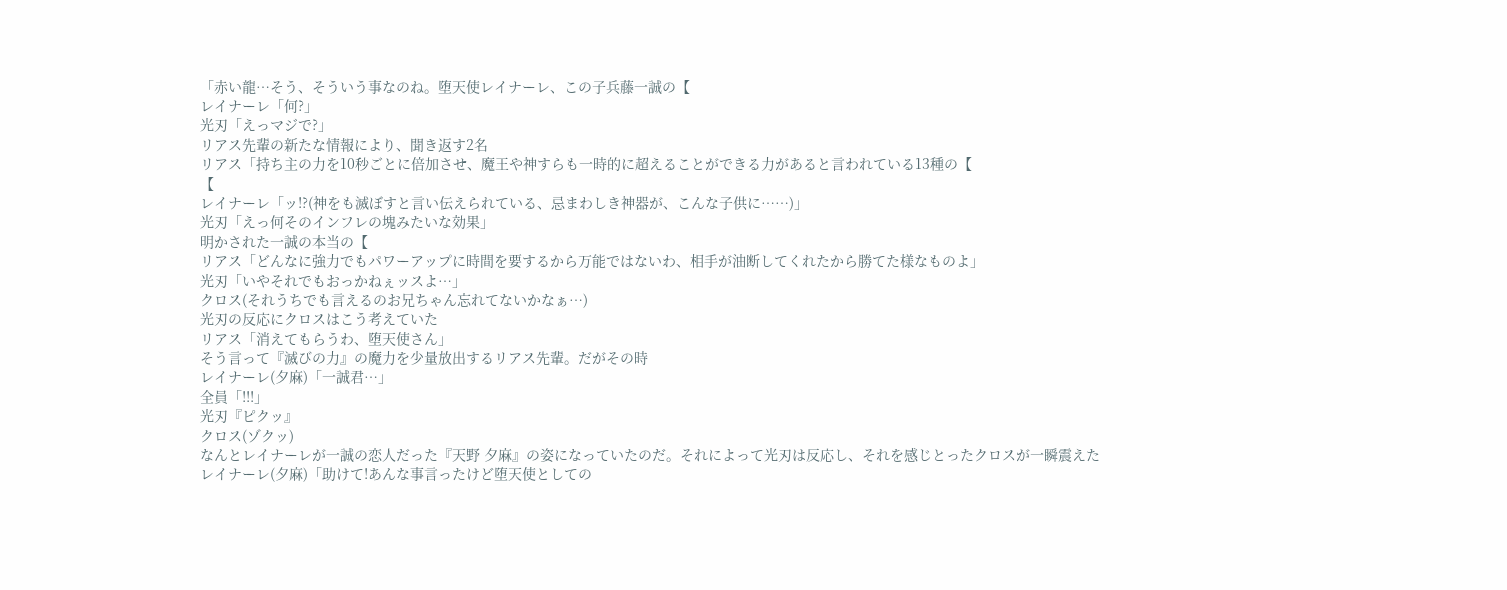「赤い龍…そう、そういう事なのね。堕天使レイナーレ、この子兵藤一誠の【
レイナーレ「何?」
光刃「えっマジで?」
リアス先輩の新たな情報により、聞き返す2名
リアス「持ち主の力を10秒ごとに倍加させ、魔王や神すらも一時的に超えることができる力があると言われている13種の【
【
レイナーレ「ッ!?(神をも滅ぼすと言い伝えられている、忌まわしき神器が、こんな子供に……)」
光刃「えっ何そのインフレの塊みたいな効果」
明かされた一誠の本当の【
リアス「どんなに強力でもパワーアップに時間を要するから万能ではないわ、相手が油断してくれたから勝てた様なものよ」
光刃「いやそれでもおっかねぇッスよ…」
クロス(それうちでも言えるのお兄ちゃん忘れてないかなぁ…)
光刃の反応にクロスはこう考えていた
リアス「消えてもらうわ、堕天使さん」
そう言って『滅びの力』の魔力を少量放出するリアス先輩。だがその時
レイナーレ(夕麻)「一誠君…」
全員「!!!」
光刃『ピクッ』
クロス(ゾクッ)
なんとレイナーレが一誠の恋人だった『天野 夕麻』の姿になっていたのだ。それによって光刃は反応し、それを感じとったクロスが一瞬震えた
レイナーレ(夕麻)「助けて!あんな事言ったけど堕天使としての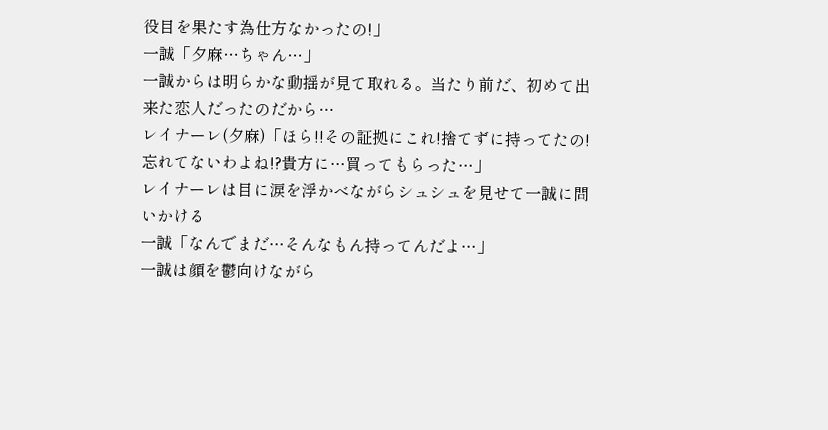役目を果たす為仕方なかったの!」
一誠「夕麻…ちゃん…」
一誠からは明らかな動揺が見て取れる。当たり前だ、初めて出来た恋人だったのだから…
レイナーレ(夕麻)「ほら!!その証拠にこれ!捨てずに持ってたの!忘れてないわよね!?貴方に…買ってもらった…」
レイナーレは目に涙を浮かべながらシュシュを見せて一誠に問いかける
一誠「なんでまだ…そんなもん持ってんだよ…」
一誠は顔を鬱向けながら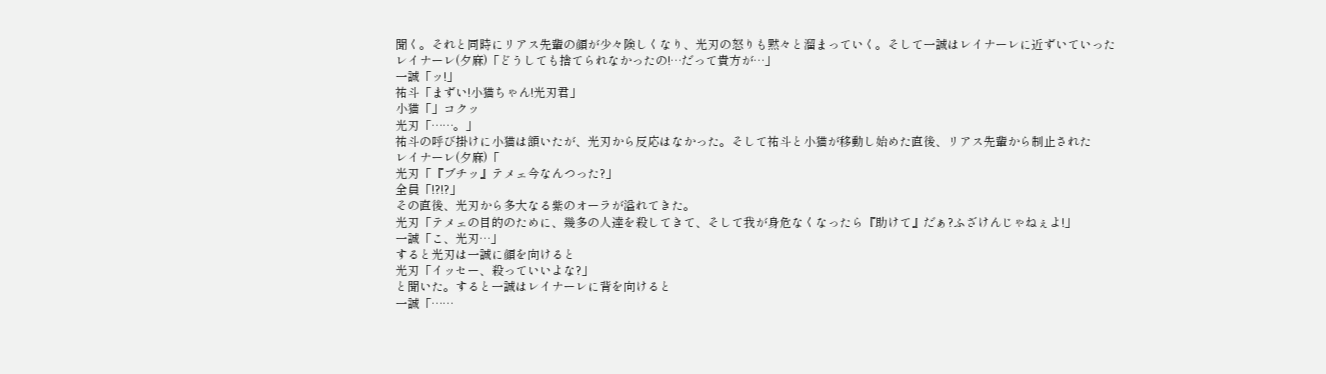聞く。それと同時にリアス先輩の顔が少々険しくなり、光刃の怒りも黙々と溜まっていく。そして一誠はレイナーレに近ずいていった
レイナーレ(夕麻)「どうしても捨てられなかったの!…だって貴方が…」
一誠「ッ!」
祐斗「まずい!小猫ちゃん!光刃君」
小猫「」コクッ
光刃「……。」
祐斗の呼び掛けに小猫は頷いたが、光刃から反応はなかった。そして祐斗と小猫が移動し始めた直後、リアス先輩から制止された
レイナーレ(夕麻)「
光刃「『ブチッ』テメェ今なんつった?」
全員「!?!?」
その直後、光刃から多大なる紫のオーラが溢れてきた。
光刃「テメェの目的のために、幾多の人達を殺してきて、そして我が身危なくなったら『助けて』だぁ?ふざけんじゃねぇよ!」
一誠「こ、光刃…」
すると光刃は一誠に顔を向けると
光刃「イッセー、殺っていいよな?」
と聞いた。すると一誠はレイナーレに背を向けると
一誠「……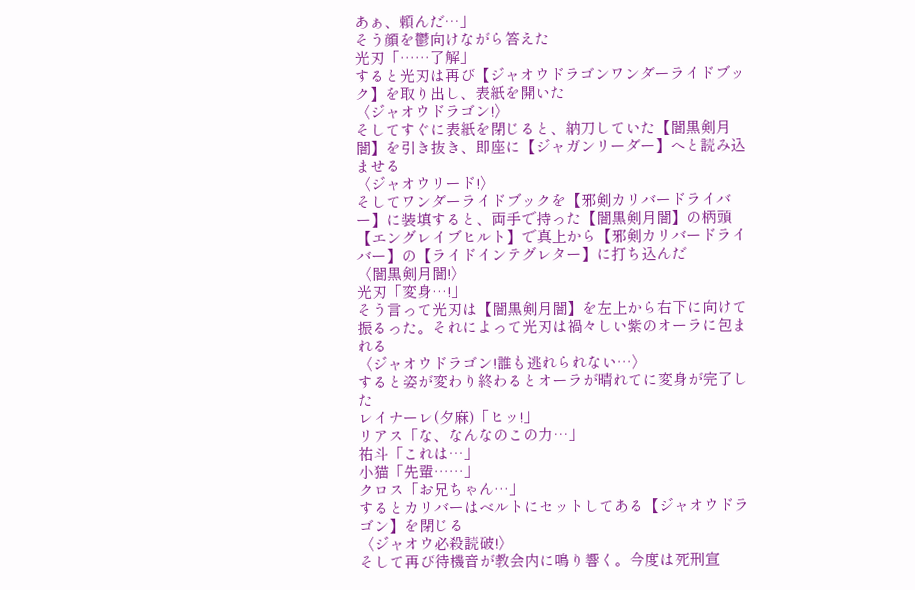あぁ、頼んだ…」
そう顔を鬱向けながら答えた
光刃「……了解」
すると光刃は再び【ジャオウドラゴンワンダーライドブック】を取り出し、表紙を開いた
〈ジャオウドラゴン!〉
そしてすぐに表紙を閉じると、納刀していた【闇黒剣月闇】を引き抜き、即座に【ジャガンリーダー】へと読み込ませる
〈ジャオウリード!〉
そしてワンダーライドブックを【邪剣カリバードライバー】に装填すると、両手で持った【闇黒剣月闇】の柄頭【エングレイブヒルト】で真上から【邪剣カリバードライバー】の【ライドインテグレター】に打ち込んだ
〈闇黒剣月闇!〉
光刃「変身…!」
そう言って光刃は【闇黒剣月闇】を左上から右下に向けて振るった。それによって光刃は禍々しい紫のオーラに包まれる
〈ジャオウドラゴン!誰も逃れられない…〉
すると姿が変わり終わるとオーラが晴れてに変身が完了した
レイナーレ(夕麻)「ヒッ!」
リアス「な、なんなのこの力…」
祐斗「これは…」
小猫「先輩……」
クロス「お兄ちゃん…」
するとカリバーはベルトにセットしてある【ジャオウドラゴン】を閉じる
〈ジャオウ必殺読破!〉
そして再び待機音が教会内に鳴り響く。今度は死刑宣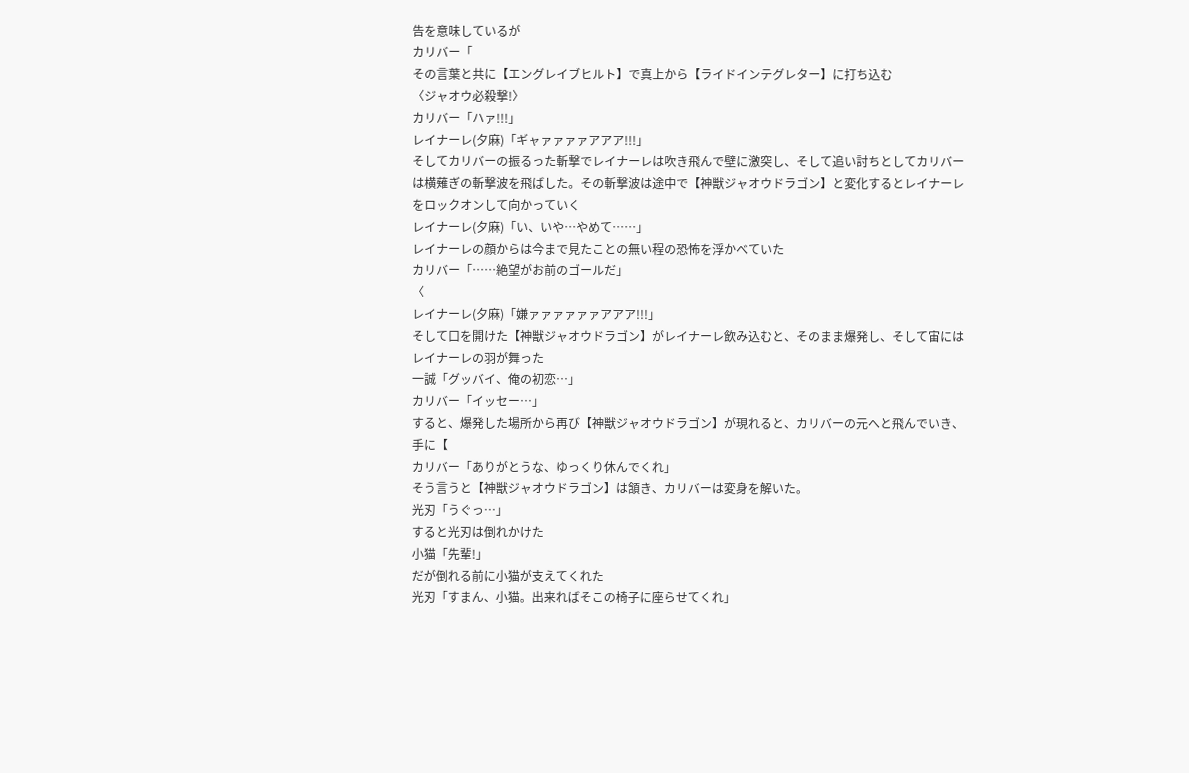告を意味しているが
カリバー「
その言葉と共に【エングレイブヒルト】で真上から【ライドインテグレター】に打ち込む
〈ジャオウ必殺撃!〉
カリバー「ハァ!!!」
レイナーレ(夕麻)「ギャァァァァアアア!!!」
そしてカリバーの振るった斬撃でレイナーレは吹き飛んで壁に激突し、そして追い討ちとしてカリバーは横薙ぎの斬撃波を飛ばした。その斬撃波は途中で【神獣ジャオウドラゴン】と変化するとレイナーレをロックオンして向かっていく
レイナーレ(夕麻)「い、いや…やめて……」
レイナーレの顔からは今まで見たことの無い程の恐怖を浮かべていた
カリバー「……絶望がお前のゴールだ」
〈
レイナーレ(夕麻)「嫌ァァァァァァアアア!!!」
そして口を開けた【神獣ジャオウドラゴン】がレイナーレ飲み込むと、そのまま爆発し、そして宙にはレイナーレの羽が舞った
一誠「グッバイ、俺の初恋…」
カリバー「イッセー…」
すると、爆発した場所から再び【神獣ジャオウドラゴン】が現れると、カリバーの元へと飛んでいき、手に【
カリバー「ありがとうな、ゆっくり休んでくれ」
そう言うと【神獣ジャオウドラゴン】は頷き、カリバーは変身を解いた。
光刃「うぐっ…」
すると光刃は倒れかけた
小猫「先輩!」
だが倒れる前に小猫が支えてくれた
光刃「すまん、小猫。出来ればそこの椅子に座らせてくれ」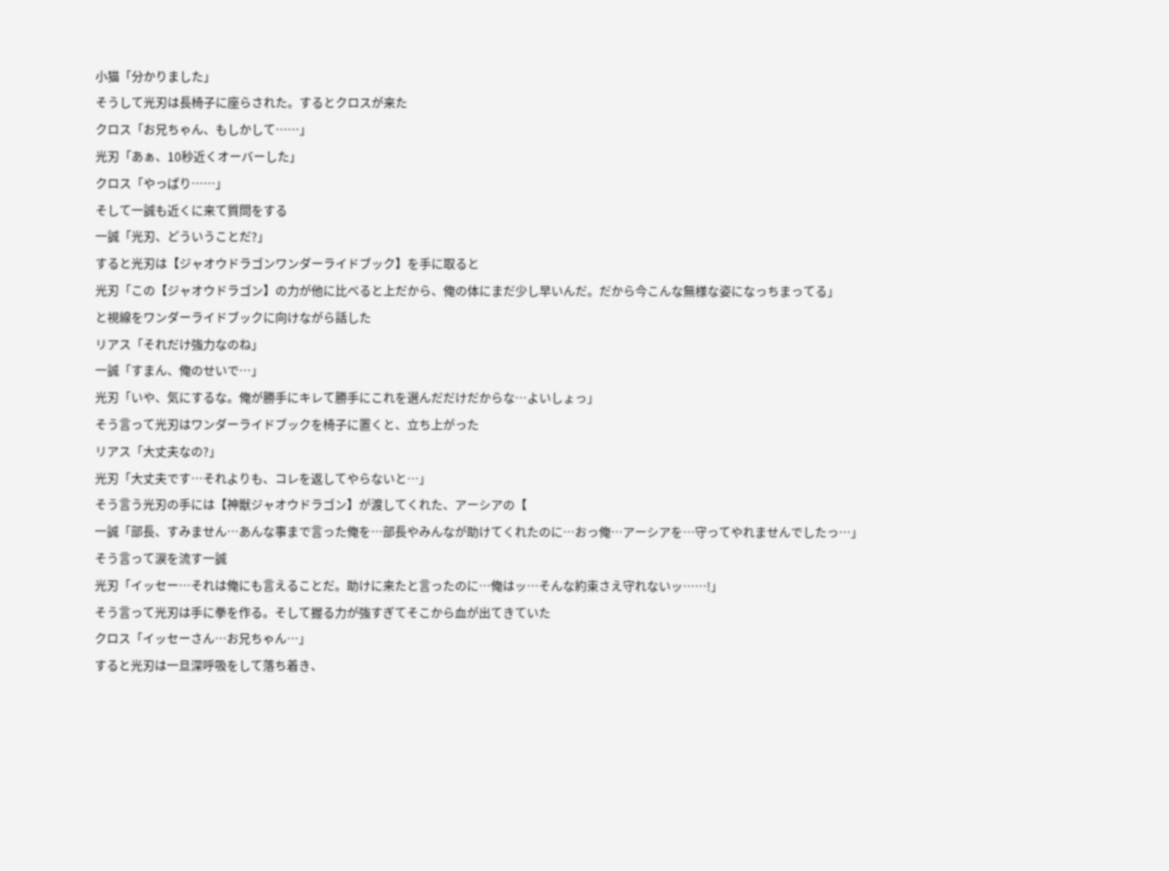小猫「分かりました」
そうして光刃は長椅子に座らされた。するとクロスが来た
クロス「お兄ちゃん、もしかして……」
光刃「あぁ、10秒近くオーバーした」
クロス「やっぱり……」
そして一誠も近くに来て質問をする
一誠「光刃、どういうことだ?」
すると光刃は【ジャオウドラゴンワンダーライドブック】を手に取ると
光刃「この【ジャオウドラゴン】の力が他に比べると上だから、俺の体にまだ少し早いんだ。だから今こんな無様な姿になっちまってる」
と視線をワンダーライドブックに向けながら話した
リアス「それだけ強力なのね」
一誠「すまん、俺のせいで…」
光刃「いや、気にするな。俺が勝手にキレて勝手にこれを選んだだけだからな…よいしょっ」
そう言って光刃はワンダーライドブックを椅子に置くと、立ち上がった
リアス「大丈夫なの?」
光刃「大丈夫です…それよりも、コレを返してやらないと…」
そう言う光刃の手には【神獣ジャオウドラゴン】が渡してくれた、アーシアの【
一誠「部長、すみません…あんな事まで言った俺を…部長やみんなが助けてくれたのに…おっ俺…アーシアを…守ってやれませんでしたっ…」
そう言って涙を流す一誠
光刃「イッセー…それは俺にも言えることだ。助けに来たと言ったのに…俺はッ…そんな約束さえ守れないッ……!」
そう言って光刃は手に拳を作る。そして握る力が強すぎてそこから血が出てきていた
クロス「イッセーさん…お兄ちゃん…」
すると光刃は一旦深呼吸をして落ち着き、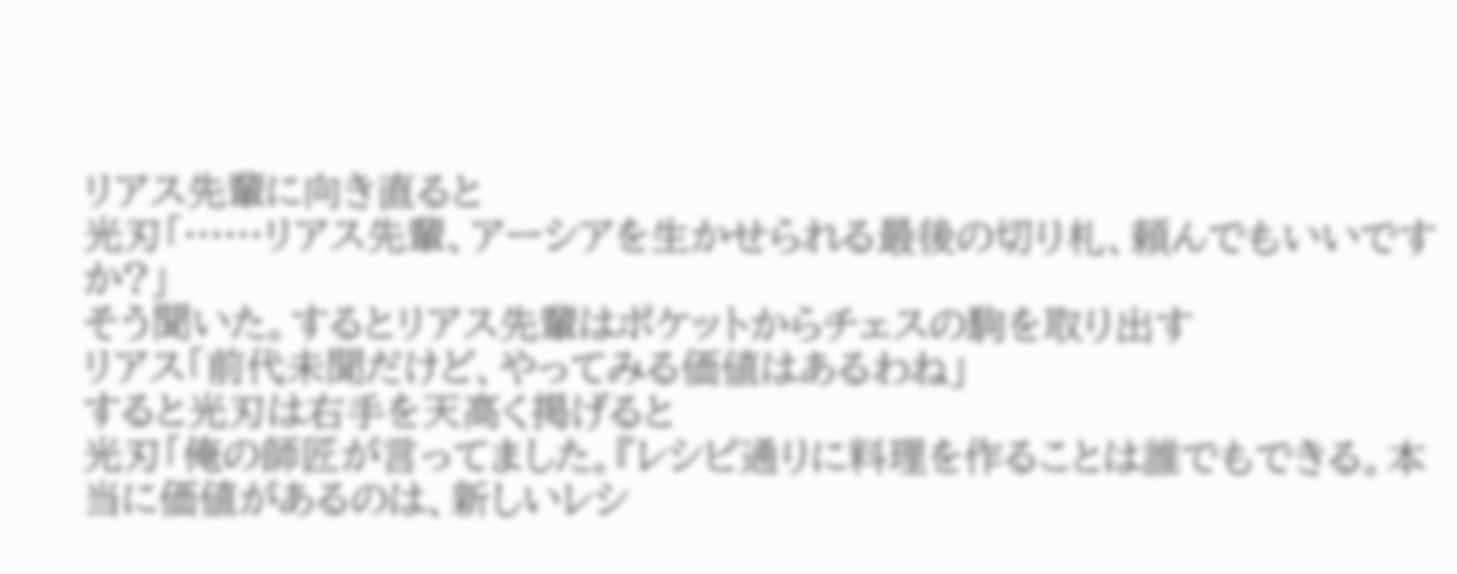リアス先輩に向き直ると
光刃「……リアス先輩、アーシアを生かせられる最後の切り札、頼んでもいいですか?」
そう聞いた。するとリアス先輩はポケットからチェスの駒を取り出す
リアス「前代未聞だけど、やってみる価値はあるわね」
すると光刃は右手を天高く掲げると
光刃「俺の師匠が言ってました。『レシピ通りに料理を作ることは誰でもできる。本当に価値があるのは、新しいレシ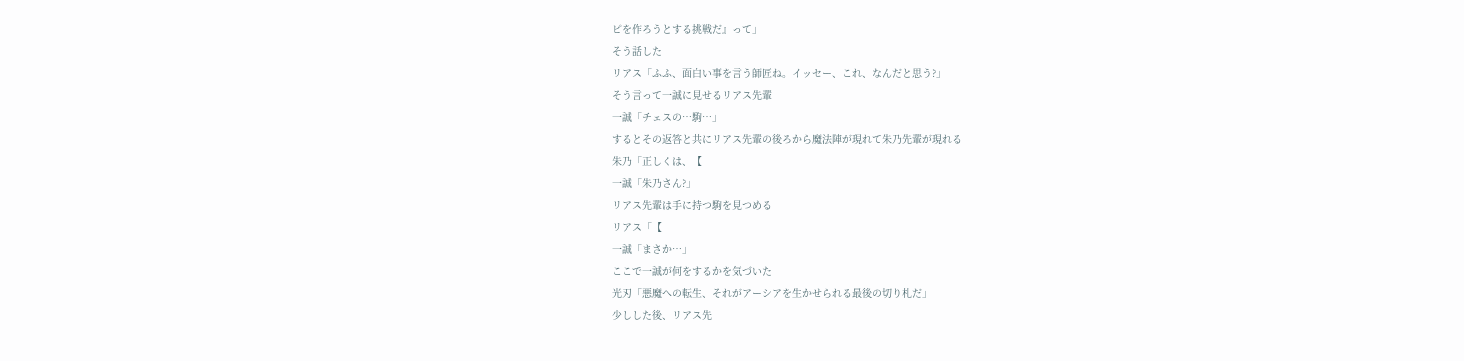ピを作ろうとする挑戦だ』って」
そう話した
リアス「ふふ、面白い事を言う師匠ね。イッセー、これ、なんだと思う?」
そう言って一誠に見せるリアス先輩
一誠「チェスの…駒…」
するとその返答と共にリアス先輩の後ろから魔法陣が現れて朱乃先輩が現れる
朱乃「正しくは、【
一誠「朱乃さん?」
リアス先輩は手に持つ駒を見つめる
リアス「【
一誠「まさか…」
ここで一誠が何をするかを気づいた
光刃「悪魔への転生、それがアーシアを生かせられる最後の切り札だ」
少しした後、リアス先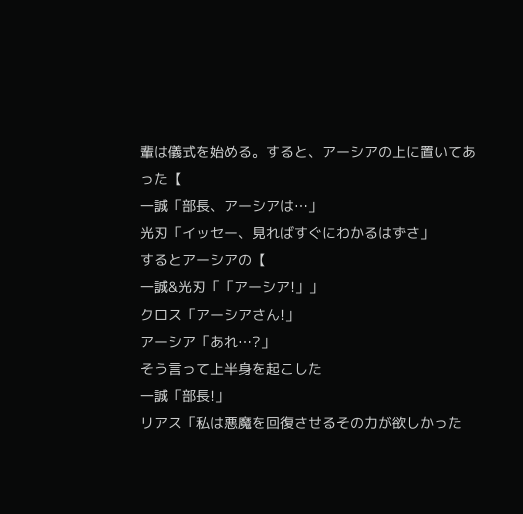輩は儀式を始める。すると、アーシアの上に置いてあった【
一誠「部長、アーシアは…」
光刃「イッセー、見ればすぐにわかるはずさ」
するとアーシアの【
一誠&光刃「「アーシア!」」
クロス「アーシアさん!」
アーシア「あれ…?」
そう言って上半身を起こした
一誠「部長!」
リアス「私は悪魔を回復させるその力が欲しかった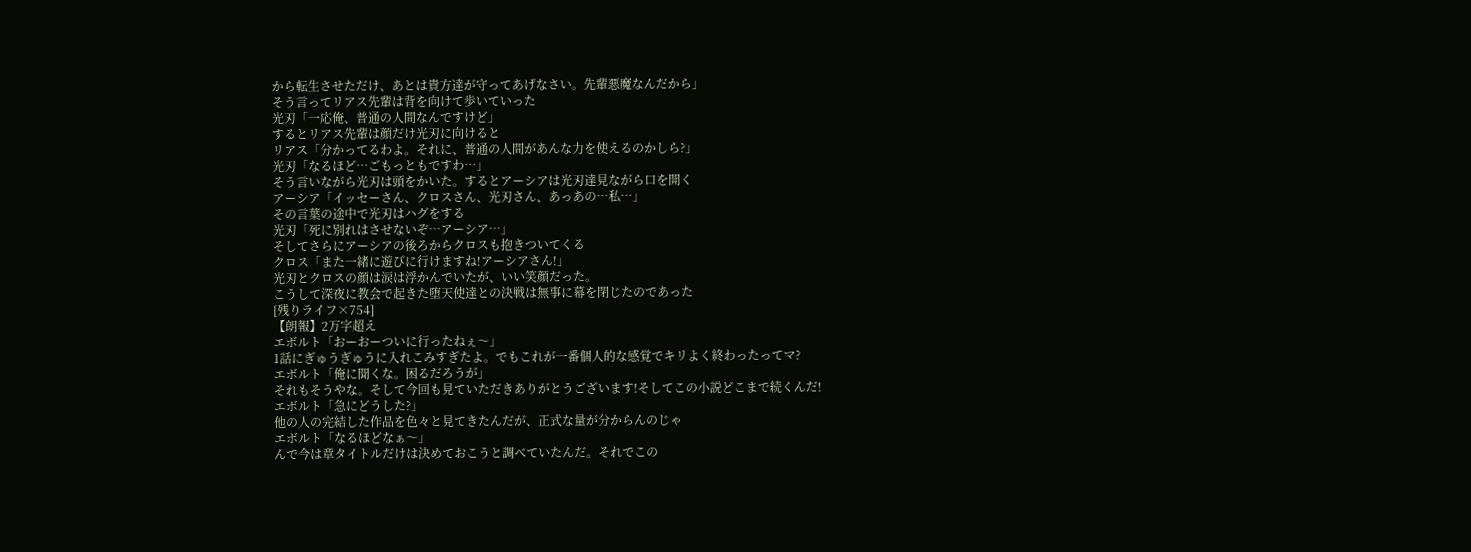から転生させただけ、あとは貴方達が守ってあげなさい。先輩悪魔なんだから」
そう言ってリアス先輩は背を向けて歩いていった
光刃「一応俺、普通の人間なんですけど」
するとリアス先輩は顔だけ光刃に向けると
リアス「分かってるわよ。それに、普通の人間があんな力を使えるのかしら?」
光刃「なるほど…ごもっともですわ…」
そう言いながら光刃は頭をかいた。するとアーシアは光刃達見ながら口を開く
アーシア「イッセーさん、クロスさん、光刃さん、あっあの…私…」
その言葉の途中で光刃はハグをする
光刃「死に別れはさせないぞ…アーシア…」
そしてさらにアーシアの後ろからクロスも抱きついてくる
クロス「また一緒に遊びに行けますね!アーシアさん!」
光刃とクロスの顔は涙は浮かんでいたが、いい笑顔だった。
こうして深夜に教会で起きた堕天使達との決戦は無事に幕を閉じたのであった
[残りライフ×754]
【朗報】2万字超え
エボルト「おーおーついに行ったねぇ〜」
1話にぎゅうぎゅうに入れこみすぎたよ。でもこれが一番個人的な感覚でキリよく終わったってマ?
エボルト「俺に聞くな。困るだろうが」
それもそうやな。そして今回も見ていただきありがとうございます!そしてこの小説どこまで続くんだ!
エボルト「急にどうした?」
他の人の完結した作品を色々と見てきたんだが、正式な量が分からんのじゃ
エボルト「なるほどなぁ〜」
んで今は章タイトルだけは決めておこうと調べていたんだ。それでこの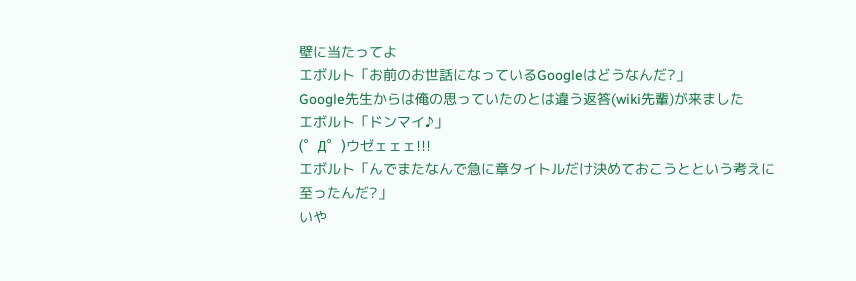壁に当たってよ
エボルト「お前のお世話になっているGoogleはどうなんだ?」
Google先生からは俺の思っていたのとは違う返答(wiki先輩)が来ました
エボルト「ドンマイ♪」
(゜Д゜)ウゼェェェ!!!
エボルト「んでまたなんで急に章タイトルだけ決めておこうとという考えに至ったんだ?」
いや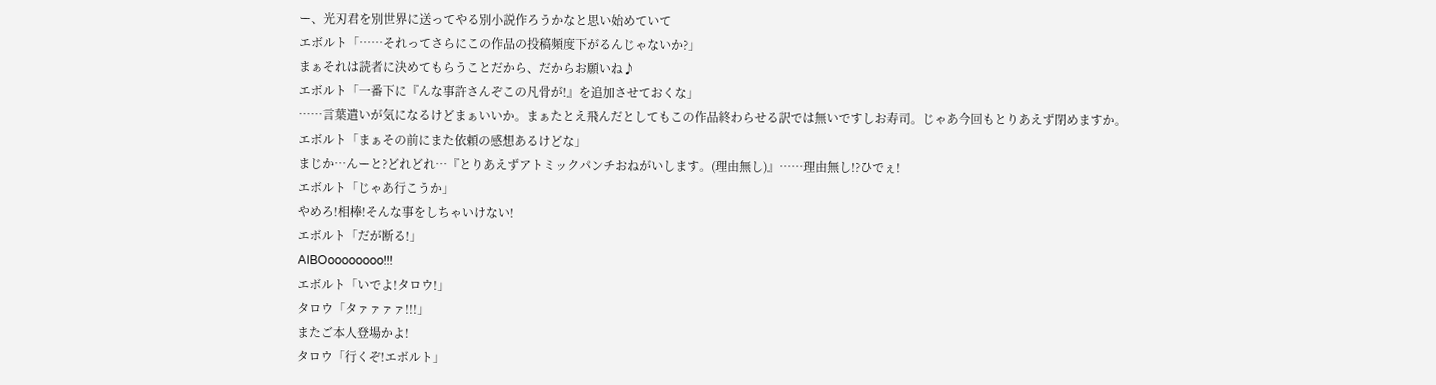ー、光刃君を別世界に送ってやる別小説作ろうかなと思い始めていて
エボルト「……それってさらにこの作品の投稿頻度下がるんじゃないか?」
まぁそれは読者に決めてもらうことだから、だからお願いね♪
エボルト「一番下に『んな事許さんぞこの凡骨が!』を追加させておくな」
……言葉遣いが気になるけどまぁいいか。まぁたとえ飛んだとしてもこの作品終わらせる訳では無いですしお寿司。じゃあ今回もとりあえず閉めますか。
エボルト「まぁその前にまた依頼の感想あるけどな」
まじか…んーと?どれどれ…『とりあえずアトミックパンチおねがいします。(理由無し)』……理由無し!?ひでぇ!
エボルト「じゃあ行こうか」
やめろ!相棒!そんな事をしちゃいけない!
エボルト「だが断る!」
AIBOoooooooo!!!
エボルト「いでよ!タロウ!」
タロウ「タァァァァ!!!」
またご本人登場かよ!
タロウ「行くぞ!エボルト」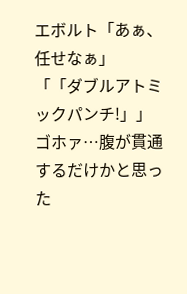エボルト「あぁ、任せなぁ」
「「ダブルアトミックパンチ!」」
ゴホァ…腹が貫通するだけかと思った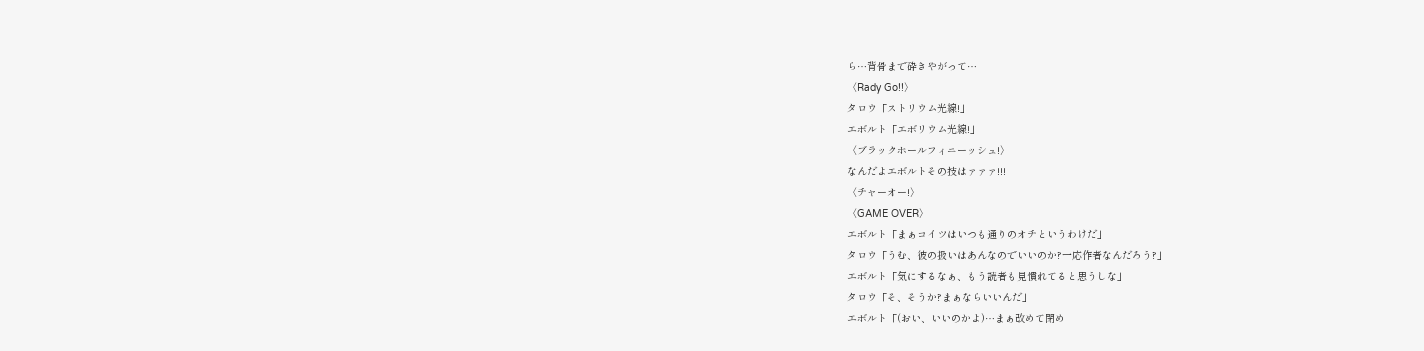ら…背骨まで砕きやがって…
〈Rady Go!!〉
タロウ「ストリウム光線!」
エボルト「エボリウム光線!」
〈ブラックホールフィニーッシュ!〉
なんだよエボルトその技はァァァ!!!
〈チャーオー!〉
〈GAME OVER〉
エボルト「まぁコイツはいつも通りのオチというわけだ」
タロウ「うむ、彼の扱いはあんなのでいいのか?一応作者なんだろう?」
エボルト「気にするなぁ、もう読者も見慣れてると思うしな」
タロウ「そ、そうか?まぁならいいんだ」
エボルト「(おい、いいのかよ)…まぁ改めて閉め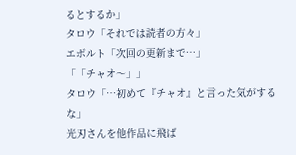るとするか」
タロウ「それでは読者の方々」
エボルト「次回の更新まで…」
「「チャオ〜」」
タロウ「…初めて『チャオ』と言った気がするな」
光刃さんを他作品に飛ば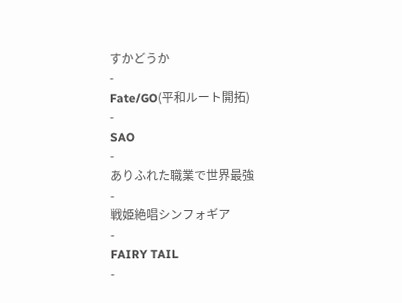すかどうか
-
Fate/GO(平和ルート開拓)
-
SAO
-
ありふれた職業で世界最強
-
戦姫絶唱シンフォギア
-
FAIRY TAIL
-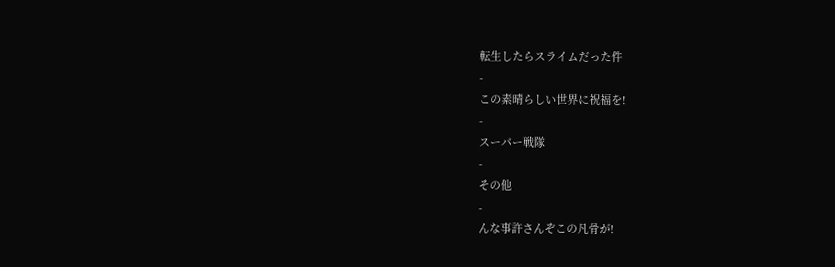転生したらスライムだった件
-
この素晴らしい世界に祝福を!
-
スーパー戦隊
-
その他
-
んな事許さんぞこの凡骨が!